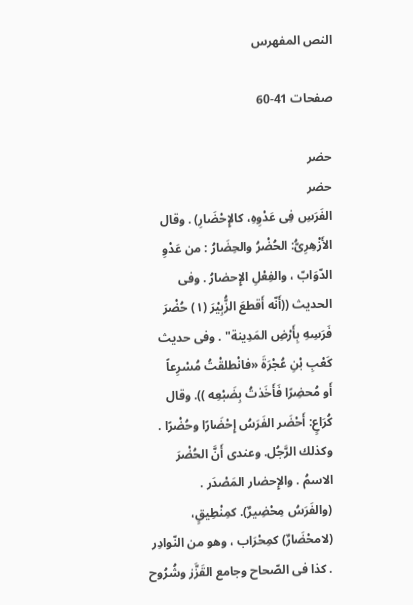النص المفهرس

صفحات 41-60

حضر
حضر
الفَرَسِ فِى عَدْوِهِ، كالإِحْضَارِ) . وقال
الأَزْهِرِىُّ: الحُضْرُ والحِضَارُ : من عَدْوِ
الدّوَابّ ، والفِعْلِ الإِحضارُ . وفى
الحديث ((أَنّه أَقطعَ الزُّبِيْرَ (١) حُضْرَ
فَرَسِهِ بِأَرْضِ المَدِينة" . وفى حديث
كَعْبِ بْنِ عُجْرَةَ «فانْطلقْتُ مُسْرِعاً
أَو مُحضِرًا فَأَخَذتُ بِضَبْعِه )). وقال
كُرَاعٍ: أَحْضَر الفَرَسُ إِحْضَارًا وحُضْرًا .
وكذلك الرَّجُل. وعندى أَنَّ الحُضْرَ
الاسمُ . والإِحضار المَصْدَر .
(والفَرَسُ مِحْضِيرٌ). كمِنْطِيقٍ،
(لامحْضَارٌ) كمِحْرَاب ، وهو من النّوادِر
. كذا فى الصّحاح وجامع القَزَّز وشُرُوح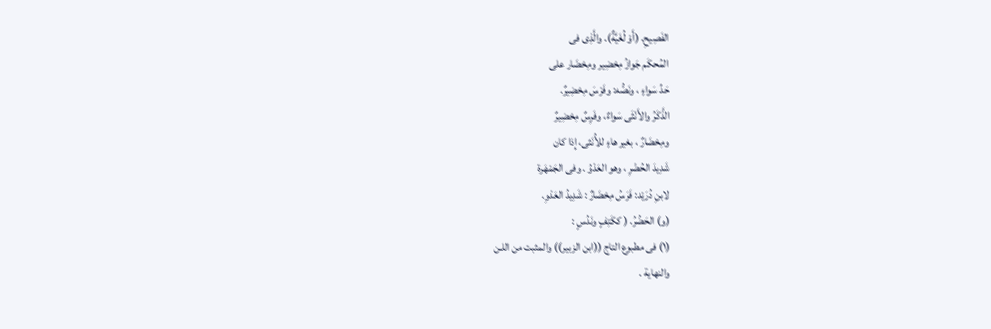الفَصِيحِ. (أَوْ لُغَيَّةٌ). والَّذِى فى
المُحكَم جَوازُ مِحْضِير ومِحْضَار على
حَدِّ سَواءٍ ، ونَصُّه: وفَرْسَ مِحْضِيرٌ.
الذَّكَرُ والأَنْثَى سَواءٌ، وفَرِسٌ مِحْضِيرٌ
ومِحْضَارٌ ، بغير هاءٍ للأُنَثى، إِذا كان
شَدِيدَ الحُضْرِ ، وهو العَدْوُ . وفى الجَمْهَرة
لابنِ دُرَيْد: فَرَسُ مِحْضَارٌ : شَدِيدُ العَدْوِ.
(و) الحَضُرُ. ( ككَتِفٍ ونَدُسٍ :
(١) فى مطبوع التاج ((ابن الزبير)) والمثبت من اللـن
والنهاية .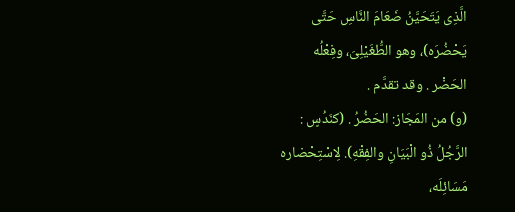الَّذِى يَتَحَيَّنُ ضَعَامَ النَّاسِ حَتَّى
يَحْضُرَه)، وهو الطُّغَيْلِىَ، وفِعْلُه
الحَضْر . وقد تقدَّم .
(و) من المَجَاز: الحَضُرُ . (كنَدُسٍ :
الرَّجُلُ ذُو الْبَيَانِ والفِقْهِ). لِاسْتِحْضاره
مَسَائِلَه،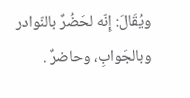ويُقَالَ: إِنّه لحَضُرٌ بالنّوادر
وبالجَوابِ، وحاضرٌ .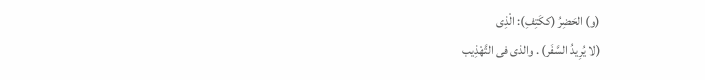(و) الحَضِرُ (ككَتِفِ): الْذِى
(لا يُرِيدُ السَّفَر) . والذى فى التَّهْذِيب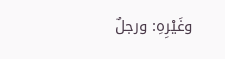وغَيْرِهِ: ورجلٌ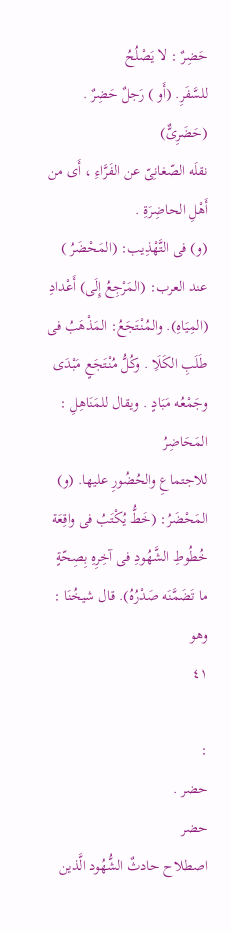حَضِرٌ : لا يَصْلُحُ
للسَّفَرِ. (أَو ) رَجلٌ حَضِرٌ . (حَضَرِىٌّ)
نقلَه الصّغانِىّ عن الفَرَّاءِ ، أَى من
أَهْلِ الحاضِرَةِ .
(و) فى التَّهْذِيب: (المَحْضَرُ )
عند العرب: (المَرْجِعُ إِلَى) أَعْدادِ
(المِيَاهِ). والمُنْتَجَعُ: المَذْهَبُ فى
طَلَبِ الكَلَاِ . وكُلُّ مُنْتَجَعٍ مَبْدَى
وجَمْعُه مَبَادٍ . ويقال للمَنَاهِلِ : المَحَاضِرُ
للاجتماعِ والحُضُورِ عليها. (و)
المَحْضَرُ: (خَطُّ يُكْتَبُ فى واقِعَة
خُطُوطِ الشَّهُودِ فى آخِرِهِ بِصِحّةٍ
ما تَضَمَّنَه صَدْرُهُ). قال شيخُنَا : وهو
٤١

:
حضر .
حضر
اصطلاح حادثٌ الشُّهُود الَّذين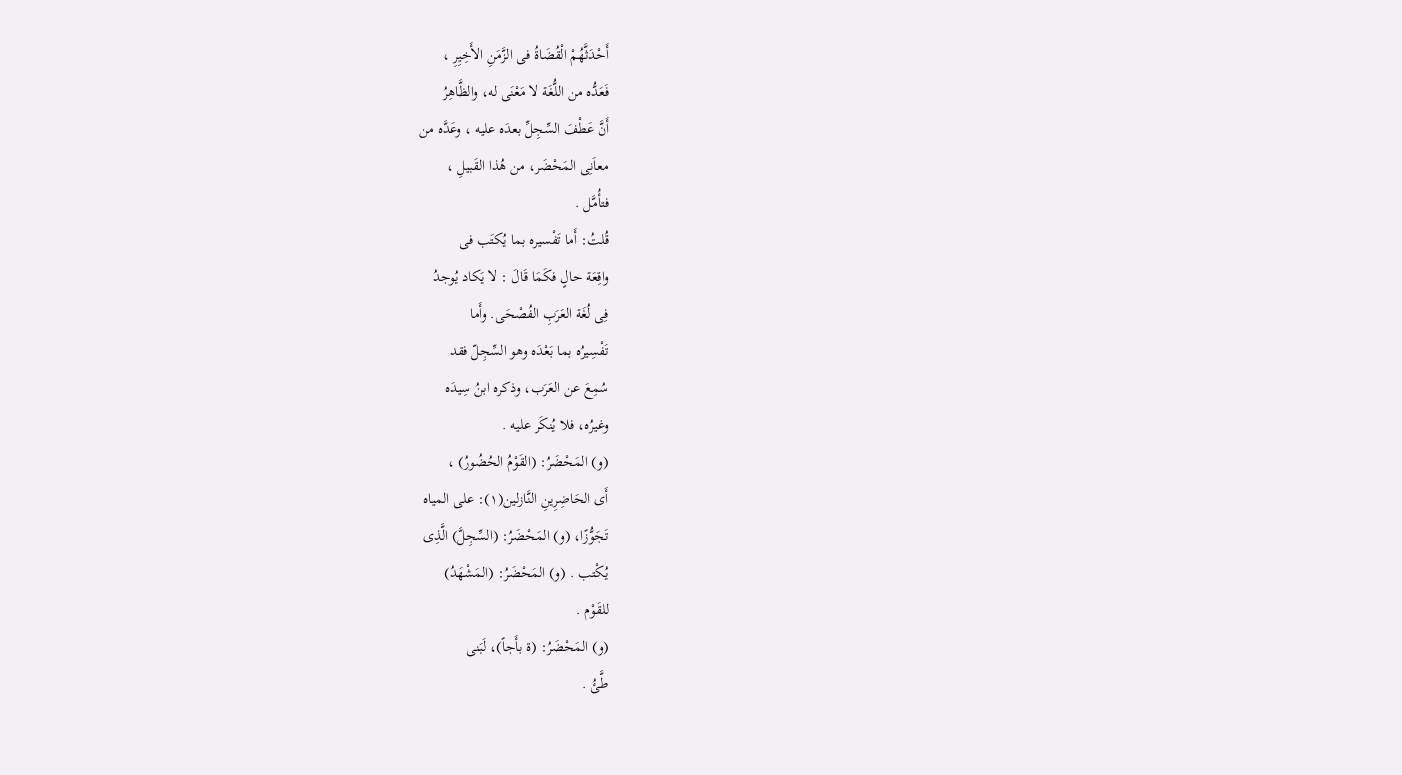أَحْدَثَّهُمْ الْقُضَاةُ فى الزَّمَنِ الأَخِيِرِ ،
فَعَدُّه من اللُّغَة لا مَعْنَى له، والظَّاهِرُ
أَنَّ عَطْفَ السِّجِلِّ بعدَه عليه ، وعَدَّه من
معاَنِى المَحْضَر، من هُذا القَبيلِ ،
فتأُمَّل .
قُلتُ: أَما تَفْسيره بما يُكتَب فى
واقِعَة حالٍ فكَمَا قَالَ : لا يَكاد يُوجدُ
فِى لُغَة العَرَبِ الفُصْحَى. وأَما
تَفْسِيرُه بما بَعْدَه وهو السِّجِلّ فقد
سُمِعَ عن العَرَب، وذكره ابنُ سِيدَه
وغيرُه، فلا يُنكَر عليه .
(و) المَحْضَرُ: (القَوْمُ الحُضُورُ) ،
أَى الحَاضِرِينِ النَّازلين(١): على المياه
تَجَوُّزًا، (و) المَحْضَرُ: (السِّجِلَّ) الَّذِى
يُكْتب . (و) المَحْضَرُ: (المَشْهَدُ)
للقَوْم .
(و) المَحْضَرُ: (ة بأَجاً)، لَبَنى
طَّئُ .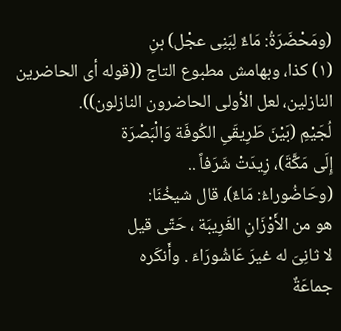(ومَحْضَرَةُ: مَاءٌ لِبَنِى عجْل) بنِ
(١) كذا، وبهامش مطبوع التاج ((قوله أى الحاضرين
النازلين، لعل الأولى الحاضرون النازلون)).
لُجَيْمِ (بَيْنَ طَرِيقَىِ الكُوفَة وَالْبَصْرَة
إِلَى مَكَّةَ)، زِيدَتْ شَرَفاً ..
(وحَاضُوراءُ: مَاءٌ)، قال شيخُنَا:
هو من الأَوْزَانِ الغَرِيبَة ، حَتّى قيل
لا ثانِىَ له غيرَ عَاشُورَاءَ . وأَنكَره
جماعَةٌ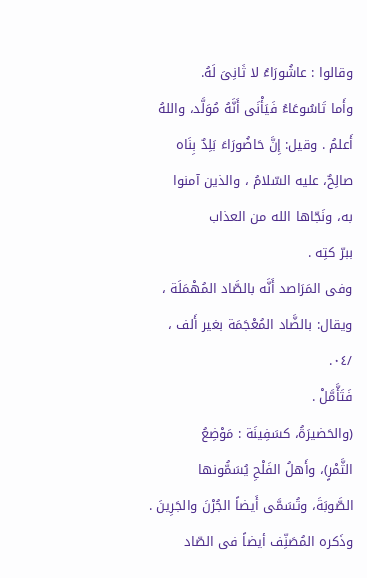وقالوا : عاشُورَاءُ لا ثَانِىَ لَهُ.
وأَما تَاسُوعَاءُ فَيَأْنَى أَنَّهُ مُوَلَّد، واللهُ
أَعلمُ . وقيل: إِنَّ حَاضُورَاءَ بَلِدٌ بِنَاه
صالِحٌ، عليه السّلامُ ، والذين آمنوا
به، ونَجّاها الله من العذاب
ببرّ کتِه .
وفى المَرَاصد أَنَّه بالصَّاد المُهْمَلَة ،
ويقال: بالضَّاد المُعْجَمَة بغير أَلف ،
/٠٤.
فَتَأَّمَّلْ .
(والحَضيرَةُ، كسَفِينَة : مَوْضِعُ
الثَّمْرٍ)، وأَهلُ الفَلْحِ يُسَمُّونها
الصَّوبَةَ، وتُسَمَّى أَيضاً الجُرْنَ والجَرِينَ .
وذَكره المُصَنِّف أيضاً فى الصّاد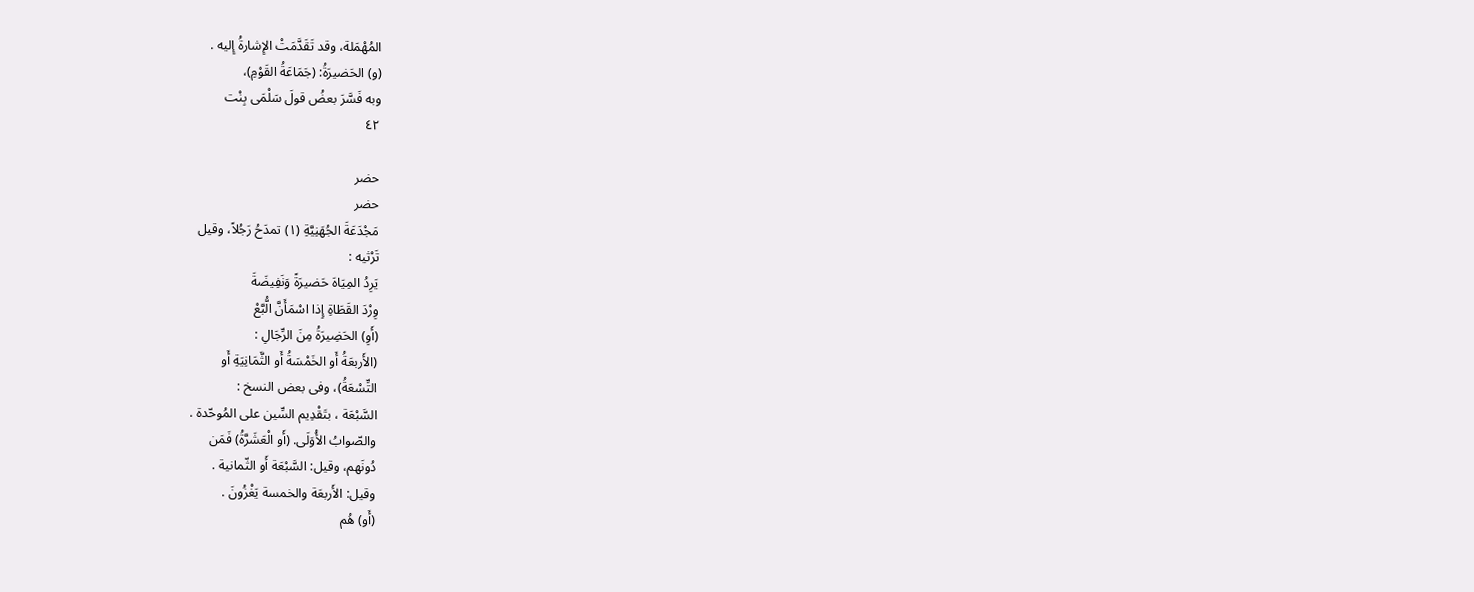المُهْمَلة، وقد تَقَدَّمَتْ الإِشارةُ إِليه .
(و) الحَضيرَةُ: (جَمَاعَةُ القَوْمِ)،
وبه فَسَّرَ بعضُ قولَ سَلْمَى بِنْت
٤٢

حضر
حضر
مَجْدَعَةَ الجُهَنِيَّةِ (١) تمدَحُ رَجُلاً، وقيل
تَرْثيه :
يَرِدُ المِيَاهَ حَضيرَةً وَنَفِيضَةَ
وِرْدَ القَطَاةِ إِذا اسْمَأَنَّ الُّبَّعْ
(أَوِ) الحَضِيرَةُ مِنَ الرِّجَالِ :
(الأَربعَةُ أَو الخَمْسَةُ أَو الثَّمَانِيَةِ أَو
التِّسْعَةُ)، وفى بعض النسخ :
السَّبْعَة ، بتَقْدِيم السِّين على المُوحّدة .
والصّوابُ الأُوَلَى. (أَو الْعَشَرَّةُ) فَمَن
دُونَهم، وقيل: السَّبْعَة أَو الثّمانية .
وقيل: الأَربعَة والخمسة يَغْزُونَ .
(أَو) هُم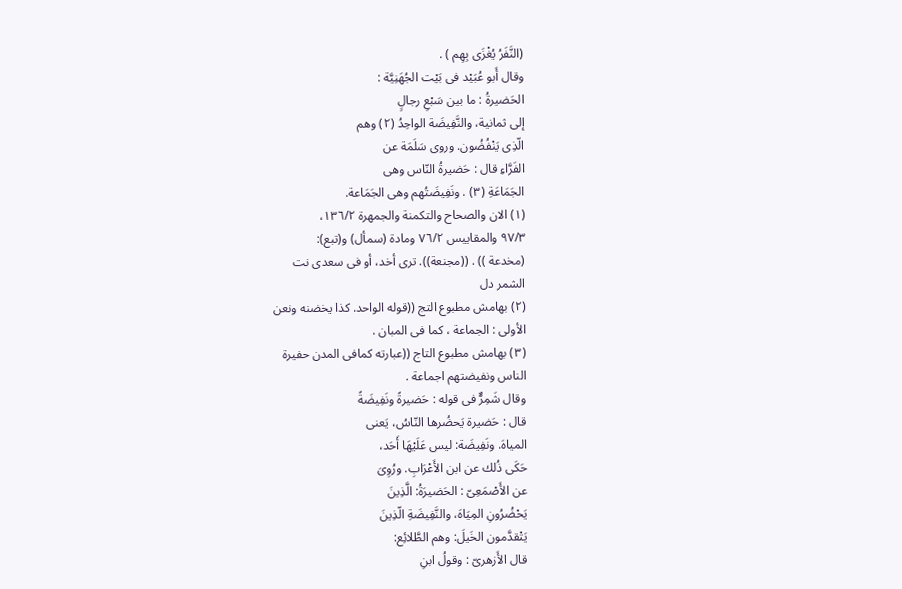(النَّفَرُ يُغْزَى بِهِم ) .
وقال أَبو عُبَيْد فى بَيْت الجُهَنِيَّة :
الحَضيرةُ : ما بين سَبْعِ رجالٍ
إلى ثمانية، والنَّفِيضَة الواحِدُ (٢) وهم
الّذِى يَنْفُضُون. وروى سَلَمَة عن
الفَرَّاءِ قال : حَضيرةُ النّاس وهى
الجَمَاعَةِ (٣) . ونَفِيضَتُهم وهى الجَمَاعة.
(١) الان والصحاح والتكمنة والجمهرة ١٣٦/٢،
٩٧/٣ والمقاييس ٧٦/٢ ومادة (سمأل) و(تبع):
(مخدعة )) . ((مجنعة)). ترى أخد، أو فى سعدى نت
الشمر دل
(٢) بهامش مطبوع التج ((قوله الواحد. كذا يخضنه ونعن
الأولى : الجماعة ، كما فى المبان .
(٣) بهامش مطبوع التاج ((عبارته كمافى المدن حفيرة
الناس ونفيضتهم اجماعة .
وقال شَمِرٌّ فى قوله : حَضيرةً ونَفِيضَةً
قال : حَضيرة يَحضُرها النّاسُ، يَعنى
المياهَ. ونَفِيضَة: ليس عَلَيْهَا أَحَد،
حَكَى ذُلك عن ابن الأَعْرَابِ. ورُوِىَ
عن الأَصْمَعِىّ : الحَضيرَةُ: الَّذِينَ
يَحْضُرُونِ المِيَاهَ، والنَّفِيضَةِ الّذِينَ
يَتْقدَّمون الخَيلَ: وهم الطَّلائِع:
قال الأَزهرىّ : وقولُ ابنِ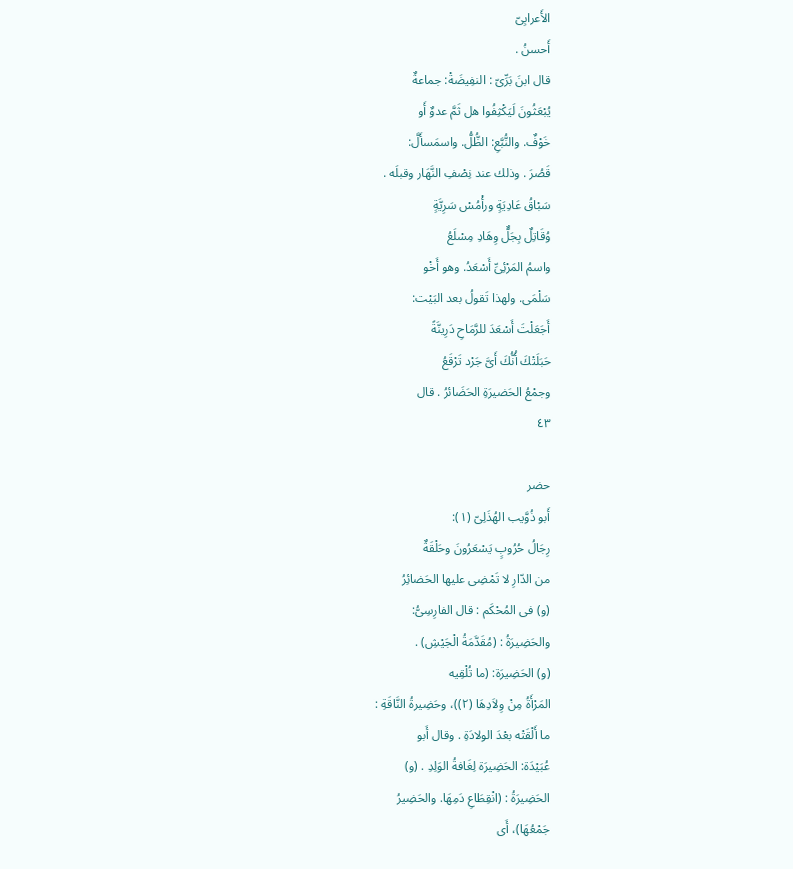الأَعرابِىّ
أَحسنُ .
قال ابنَ بَرِّىّ : النفِيضَةْ: جماعةٌ
يُبْعَثُونَ لَيَكْثِفُوا هل ثَمَّ عدوٌ أَو
خَوْفٌ. والنُّبَّعِ: الظُّلُّ. واسمَسأَلَّ:
قَصُرَ . وذلك عند نِصْفِ النَّهَار وقبلَه .
سَبْاقُ عَادِيَةٍ ورأْمُسْ سَرِيَّةٍ
وُقَاتِلٌ بِجَلٌّ وِهَادِ مِسْلَعُ
واسمُ المَرْئِىِّ أَسْعَدُ. وهو أَخْو
سَلْمَى. ولهذا تَقولُ بعد البَيْت:
أَجَعَلْتَ أَسْعَدَ للرَّمَاحِ دَرِينَّةً
حَبَلَتْكَ أُنُّكَ أَىَّ جَرْد تَرْقَعُ
وجمْعُ الحَضيرَةِ الحَضَائرُ . قال
٤٣

حضر
أَبو ذُوَّيب الهُذَلِىّ (١):
رِجَالُ حُرُوبٍ يَسْعَرُونَ وحَلْقَةٌ
من الدّارِ لا تَمْضِى عليها الحَضائِرُ
(و) فى المُحْكَم : قال الفارِسِىُّ:
والحَضِيرَةُ : (مُقَدَّمَةُ الْجَيْشِ) .
(و) الحَضِيرَة: (ما تُلْقِيه
المَرْأَةُ مِنْ وِلاَدِهَا (٢))، وحَضِيرةُ النَّاقَةِ :
ما أَلْقَتْه بعْدَ الولادَةِ . وقال أَبو
عُبَيْدَة: الحَضِيرَة لِغَافةُ الوَلِدِ . (و)
الحَضِيرَةُ : (انْقِطَاعِ دَمِهَا. والحَضِيرُ
جَمْعُهَا)، أَى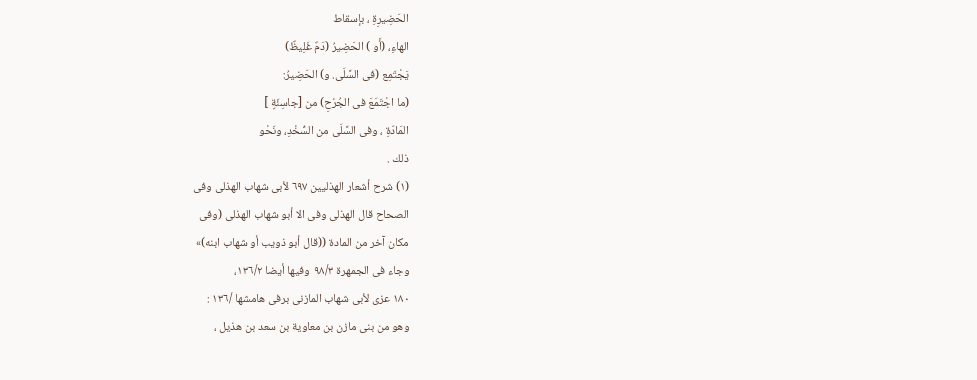الحَضِيرِةِ ، بإسقاط
الهاءِ، (أَو ) الحَضِيرُ (دَمٌ غَلِيظٌ)
يَجْتَمِع (فى السَّلَى. و) الحَضِيرُ:
(ما اجْتَمَعَ فى الجُرْحِ) من [جاسِئَةٍ ]
المَادّةِ ، وفى السَّلَى من السُّخْدِ، ونَحْو
ذلك .
(١) شرح أشعار الهذليين ٦٩٧ لأبى شهاب الهذلى وفى
الصحاح قال الهذلى وفى الا أبو شهاب الهذلى (وفى
مكان آخر من المادة ((قال أبو ذويب أو شهاب ابنه)»
وجاء فى الجمهرة ٩٨/٣ وفيها أيضا ١٣٦/٢،
١٨٠ عزى لأبى شهاب المازنى برفى هامشها /١٣٦ :
وهو من بنى مازن بن معاوية بن سعد بن هذيل ،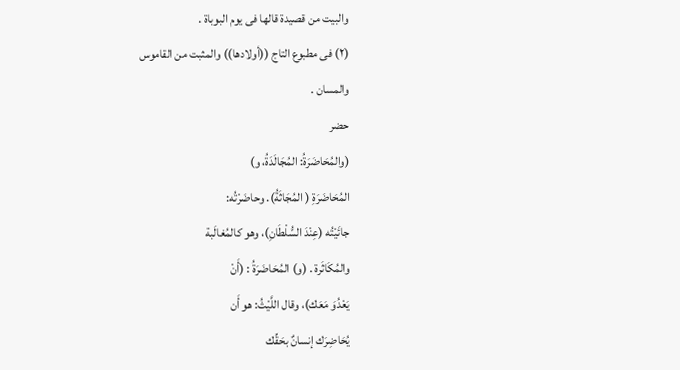والبيت من قصيدة قالها فى يوم البوباة .
(٢) فى مطبوع التاج ((أولادها)) والمثبت من القاموس
والمسان .
حضر
(والمُحَاضَرَةُ: المُجَالَدَةُ، و)
المُحَاضَرَةِ ( المُجَاثَةُ). وحاضَرْتُه:
جائَيْتُه (عِنْدَ السُّلْطَانِ)، وهو كالمُغالَبة
والمُكَاثَرة . (و) المُحَاضَرَةُ : (أَنْ
يَعْدُوَ مَعَك)، وقال اللَّيْثُ: هو أَن
يُحَاضِرَك إنسانٌ بحَقِّك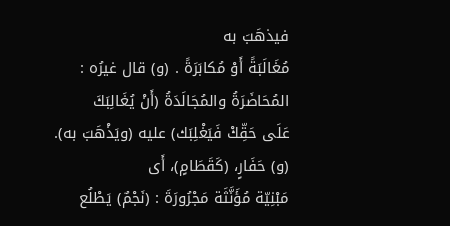فيذهَبَ به
مُغَالَبَةً أَوْ مُكابَرَةً . (و) قال غيرُه :
المُحَاضَرَةُ والمُجَالَدَةُ (أَنْ يُغَالِبَكَ
عَلَى حَقِّكْ فَيَغْلِبَك) عليه (ويَذْهَبَ به).
(و) حَفَارٍ، (كَقَطَامٍ)، أَى
مَبْنِيّة مُؤَنَّثَة مَجْرُورَةَ : (نَجْمٌ) يَطْلُع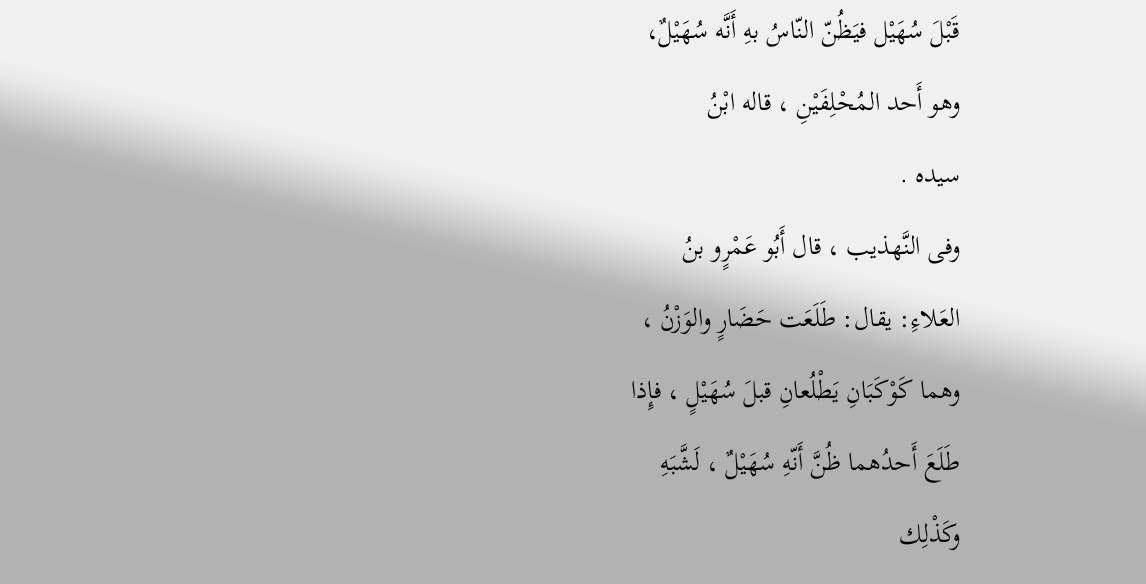قَبْلَ سُهَيْل فيَظُنّ النّاسُ بهِ أَنَّه سُهَيْلٌ،
وهو أَحد المُحْلِفَيْنِ ، قاله ابْنُ
سيده .
وفى النَّهذيب ، قال أَبُو عَمْرٍو بنُ
العَلاءِ: يقال: طَلَعَت حَضَارٍ والوَزْنُ ،
وهما كَوْكَبَانِ يَطْلُعانِ قبلَ سُهَيْلٍ ، فإِذا
طَلَعَ أَحدُهما ظُنَّ أَنّهِ سُهَيْلٌ ، لَشَّبَهِ
وكَذْلِك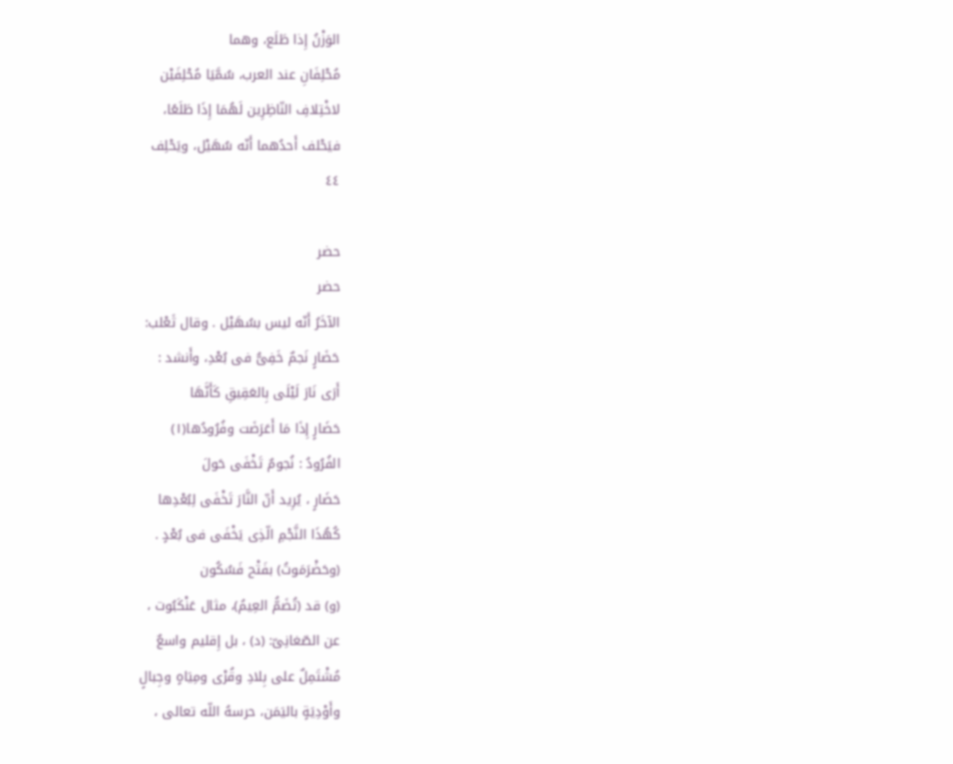الوَزْنُ إِذا طَلَع، وهما
مُحْلِفَانِ عند العرب، سُمَّيَا مُحْلِفَيْن
لاخْتِلافِ النّاظِرِين لَهُمَا إِذَا طَلَعًا،
فيَحْلف أَحدُهما أَنّه سُهَيْل، ويَحْلِف
٤٤

حضر
حضر
الآخَرُ أَنّه ليس بسُهَيْل . وقال ثَعْلب:
حَضَارٍ نَجمٌ خَفِىُّ فى بُعْدِ، وأَنشد :
أَرَى نَارَ لَيْلَى بِالعَقِيقِ كَأَنَّهَا
حَضَارٍ إِذَا مَا أَعَرَضَت وفُرُودُها(١)
الفُرُودُ : نُجومٌ تَخْفَى حَولَ
حَضَارٍ ، يُرِيد أَنّ النَّارَ تَخْفَى لِبُعْدِها
كُهُذَا النَّجْمِ الّذِى يَخْفَى فى بُعْدٍ .
(وحَضْرَمَوتُ) بفَتْح فَسُكُون
(و) قد (تُضَمُّ العِيمُ)، مثال عَنْكَبُوت ،
عن الصّغانِىّ: (د) ، بل إِقليم واسعٌ
مُشْتَمِلٌ على بِلادِ وقُرْی ومِيَاهٍ وجِبالٍ
وأَوْدِيَةٍ باليَمَن، حرسهُ اللّه تعالى ،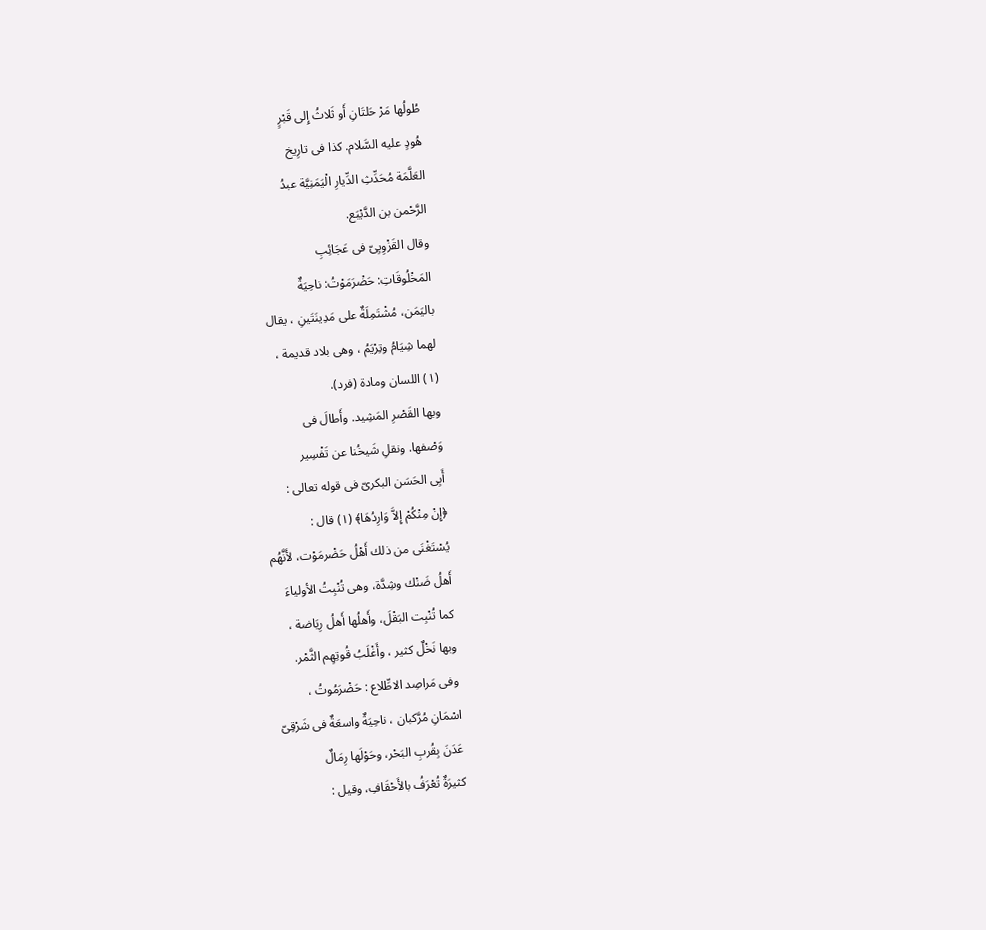طُولُها مَرْ حَلتَانِ أَو ثَلاثُ إِلى قَبْرٍ
هُودٍ عليه السَّلام. كذا فى تارِيخ
العَلَّمَة مُحَدِّثِ الدِّيارِ الْيَمَنِيَّة عبدُ
الرَّحْمن بن الدَّيْبَع.
وقال القَزْوِيِىّ فى عَجَائِبِ
المَخْلُوقَاتِ: حَضْرَمَوْتُ: ناحِيَةٌ
باليَمَن، مُشْتَمِلَةٌ على مَدِينَتَينِ ، يقال
لهما شِيَامُ وتِرْيَمُ ، وهى بلاد قديمة ،
(١) اللسان ومادة (فرد).
وبها القَصْرِ المَشِيد. وأَطالَ فى
وَصْفها. ونقلِ شَيخُنا عن تَفْسِير
أَبِى الحَسَن البكرىّ فى قوله تعالى :
﴿إِنْ مِنْكُمْ إِلاَّ وَارِدُهَا﴾ (١) قال :
يُسْتَغْنَى من ذلك أَهْلُ حَضْرمَوْت، لأَنَّهُم
أَهلُ ضَنْك وشِدَّة، وهى تُنْبِتُ الأولياءَ
كما تُنْبِت البَقْلَ، وأَهلُها أَهلُ رِيَاضة ،
وبها نَخْلٌ كثير ، وأَغْلَبُ قُوتِهِم الثَّمْر.
وفى مَراصِد الاطِّلاع : حَضْرَمُوتُ ،
اسْمَانِ مُرَّكبان ، ناحِيَةٌ واسعَةٌ فى شَرْقِىّ
عَدَنَ بِقُربِ البَحْر، وحَوْلَها رِمَالٌ
كثيرَةٌ تُعْرَفُ بالأَحْقَافِ، وقيل :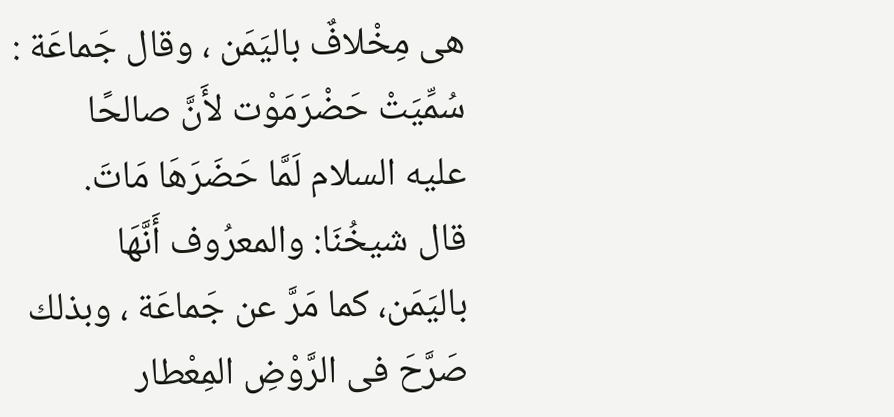هى مِخْلافٌ باليَمَن ، وقال جَماعَة :
سُمِّيَتْ حَضْرَمَوْت لأَنَّ صالحًا
عليه السلام لَمَّا حَضَرَهَا مَاتَ.
قال شيخُنَا: والمعرُوف أَنَّهَا
باليَمَن، كما مَرَّ عن جَماعَة ، وبذلك
صَرَّحَ فى الرَّوْضِ المِعْطار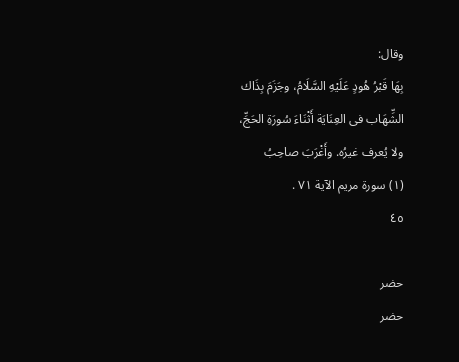وقال:
بِهَا قَبْرُ هُودٍ عَلَيْهِ السَّلَامُ، وجَزَمَ بِذَاك
الشِّهَاب فى العِنَايَة أَثْنَاءَ سُورَةِ الحَجِّ،
ولا يُعرف غيرُه. وأَغْرَبَ صاحِبُ
(١) سورة مريم الآية ٧١ .
٤٥

حضر
حضر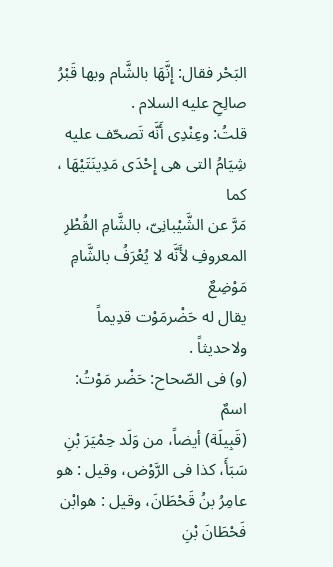البَحْر فقال: إِنَّهَا بالشَّام وبها قَبْرُ
صالِحِ عليه السلام .
قلتُ: وعِنْدِى أَنَّه تَصحّف عليه
شِيَامُ التى هى إِحْدَى مَدِينَتَيْهَا ، كما
مَرَّ عن الشَّيْبانِىّ، بالشَّامِ القُطْرِ
المعروفِ لأَنَّه لا يُعْرَفُ بالشَّامِ مَوْضِعٌ
يقال له حَضْرمَوْت قدِيماً ولاحديثاً .
(و) فى الصّحاح: حَضْر مَوْتُ: اسمٌ
(قَبِيلَة) أيضاً، من وَلَد حِمْيَرَ بْنِ
سَبَأَ، كذا فى الرَّوْض، وقيل : هو
عامِرُ بنُ قَحْطَانَ، وقيل : هوابْن
فَحْطَانَ بْنِ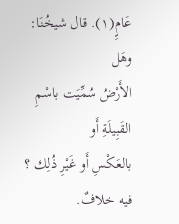عَامٍِ(١). قال شيخُنَا: وهَل
الأَرْضُ سُمِّيَت باسْمِ القَبِيلَةِ أَو
بالعَكْسِ أَو غَيْرِ ذُلِك ؟ فيه خلافٌ.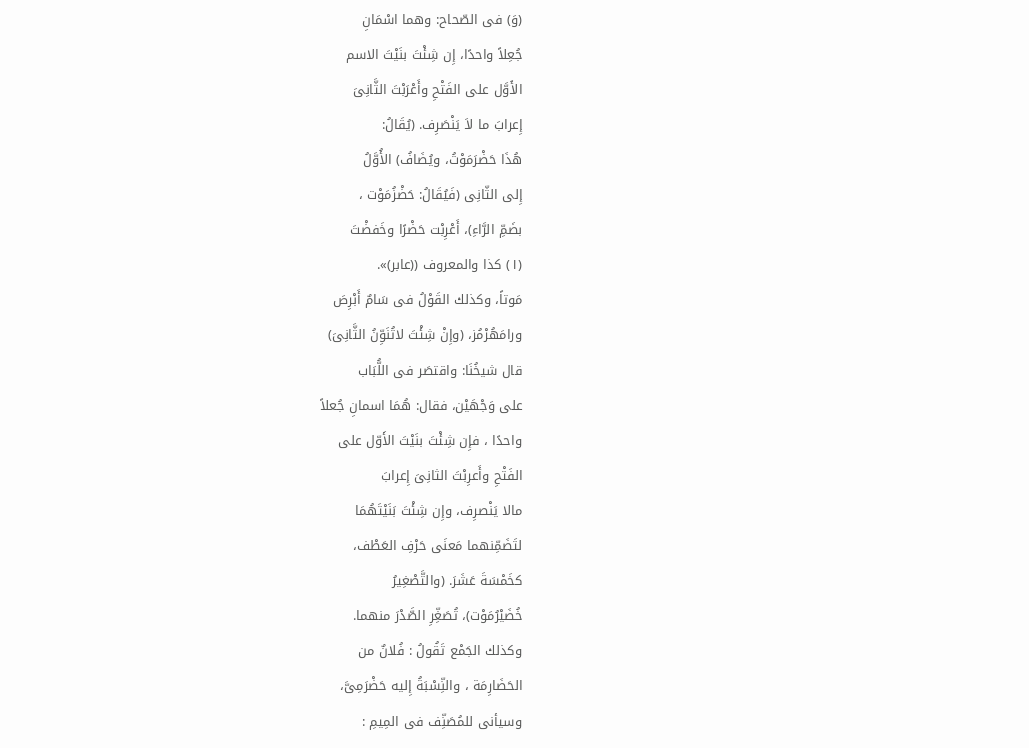(وَ) فى الصّحاح: وهما اسْمَانِ
جُعِلاً واحدًا، إِن شِئْتَ بنَيْتَ الاسم
الأَوَّل على الفَتْحِ وأَعْرَبْتَ الثَّانِىَ
إِعرابَ ما لاَ يَنْصَرِف. (يُقَالُ:
هُذَا حَضْرَمَوْتُ، ويُضَافُ) الأُوَّلُ
إِلى الثّانِى (فَيُقَالُ: حَضْزُمَوْت ،
بضَمِّ الرَّاءِ)، أَعْرِبْت حَضْرًا وخَفضْتَ
(١) كذا والمعروف ((عابر)».
مَوتاً، وكذلك القَوْلُ فى سَامٌ أَبْرِصَ
ورامَهُرْمُز، (وإِنْ شِئْتَ لاتُنَوِّنُ الثَّانِىَ)
قال شيخُنَا: واقتصَر فى اللُّبَاب
على وَجْهَيْن، فقال: هُمَا اسمانِ جُعلاً
واحدًا ، فإِن شِئْتَ بنَيْتَ الأَوّل على
الفَتْحِ وأَعرِبْتَ الثانِىَ إِعرابَ
مالا يَنْصرِف، وإِن شِئْتَ بَنَيْتَهُمَا
لتَضَمِّنهما مَعنَى حَرْفِ العَطْف،
كخَمْسَةَ عَشَرَ. (والتَّصْغِيرُ
خُضَيْرُمَوْت)، تُصَغِّرِ الصَّدْرَ منهما.
وكذلك الجَمْع تَقُولُ : فُلانٌ من
الحَضَارِمَة ، والنِّسْبَةُ إِليه حَضْرَمِىَّ،
وسيأنى للمُصَنِّف فى المِيمِ :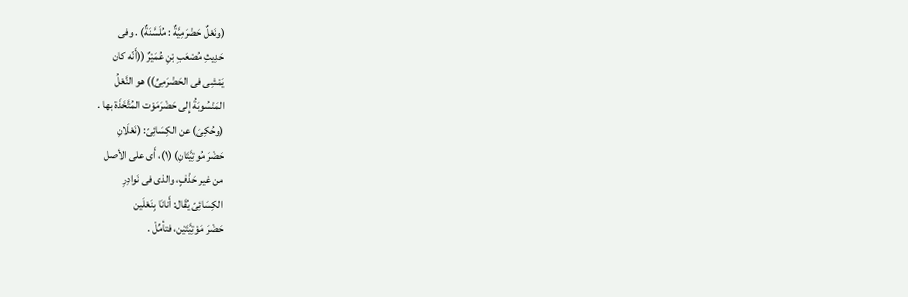(ونَعْلٌ حَضْرَمِيَّةٌ : مُلَسَّنَةٌ) . وفى
حَدِيثِ مُصْعَبِ بْنِ عُمَيْرٌ ((أَنّه كان
يَمْشِى فى الحَضْرَمِىِّ)) هو النَّعْلُ
المَنْسُوبَةُ إِلى حَضْرَمَوْت المُتَّخَذَة بها .
(وحُكِىَ) عن الكِسَائِىّ: (نَعْلَانِ
حَضْرَ مُوتِيَّتَانِ) (١)، أَى على الأصل
من غير حَذْفٍ، والذى فى نَوادِرِ
الكِسَائِىّ يُقَال: أَنانَا بِنَعْلَين
حَضْرَ مَوْتِيَّتَيْن، فتأمِّلْ .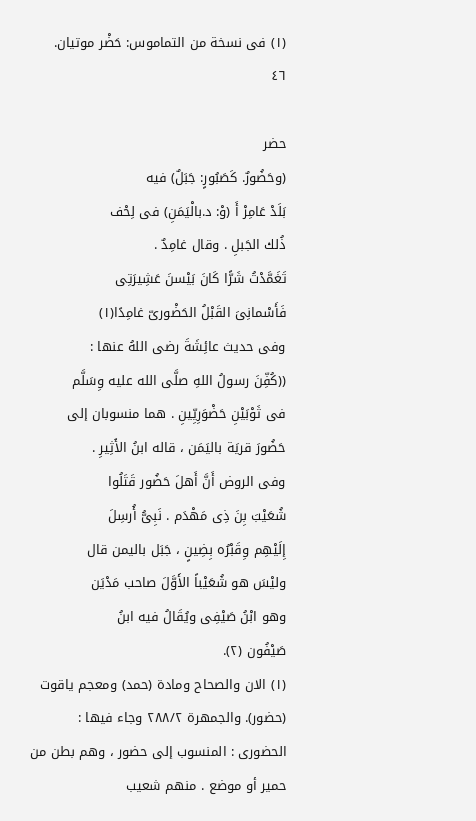(١) فى نسخة من التماموس: حَضْر موتيان.
٤٦

حضر
(وحَضُورٌ. كَصَبُورٍ: جَبَلٌ) فيه
بَلَدْ عَامِرْ أَ (وْ: د.بالْيَمَنِ) فى لِحْف
ذُلك الجَبلِ . وقال غامِدٌ .
تَغَمَّدْتُ شَرًّا كَانَ بَيْسنَ عَشِيرَتِى
فَأَسْمانِىَ القَبْلُ الحَضْورىّ غامِدًا(١)
وفى حديث عائِشَةَ رضى اللهُ عنها :
((كُفِّنَ رسولُ اللهِ صلَّى الله عليه وِسَلَّم
فى ثَوْبَيْنِ حَضْوَرِيِّينِ . هما منسوبان إلى
حَضُورَ قريَة باليَمَن ، قاله ابنُ الأَثِيرِ .
وفى الروض أَنَّ أَهلَ حَضُور قَتَلُوا
شُعَيْبَ بِنَ ذِى مَهْدَم . نَبِىُّ أُرسِلَ
إِلَيْهِم وِقَبْرُه بِضِينٍ ، جَبَل باليمن قال
وليْسَ هو شُعَيْباً الأَوَّلَ صاحب مَدْيَن
وهو ابْنُ صَيْفِى ويُقَالُ فيه ابنُ
صَيْفُون (٢).
(١) الان والصحاح ومادة (حمد) ومعجم ياقوت
(حضور). والجمهرة ٢٨٨/٢ وجاء فيها :
الحضورى : المنسوب إلى حضور ، وهم بطن من
حمير أو موضع . منهم شعيب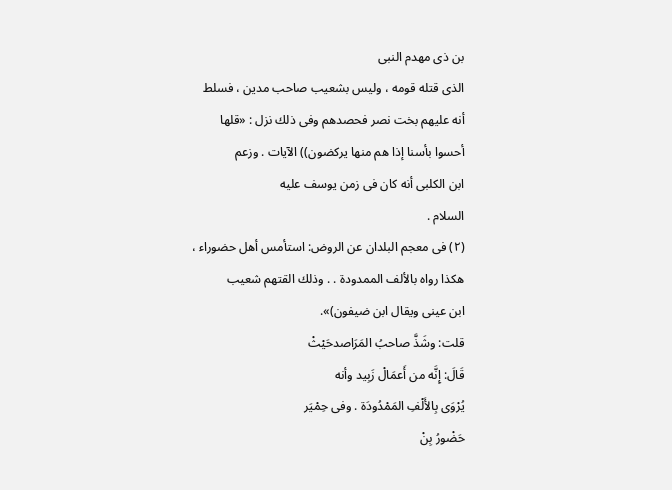بن ذى مهدم النبى
الذى قتله قومه ، وليس بشعيب صاحب مدين ، فسلط
أنه عليهم بخت نصر فحصدهم وفى ذلك نزل : «قلها
أحسوا بأسنا إذا هم منها يركضون)) الآيات . وزعم
ابن الكلبى أنه كان فى زمن يوسف عليه
السلام .
(٢) فى معجم البلدان عن الروض: استأمس أهل حضوراء ،
هكذا رواه بالألف الممدودة . . وذلك القتهم شعيب
ابن عينى ويقال ابن ضيفون)».
قلت: وشَذَّ صاحبُ المَرَاصدحَيْثْ
قَالَ: إِنَّه من أَعمَالْ زَبِيد وأنه
يُرْوَى بِالأَلْفِ المَمْدُودَة . وفى حِمْيَر
حَضْورُ بِنْ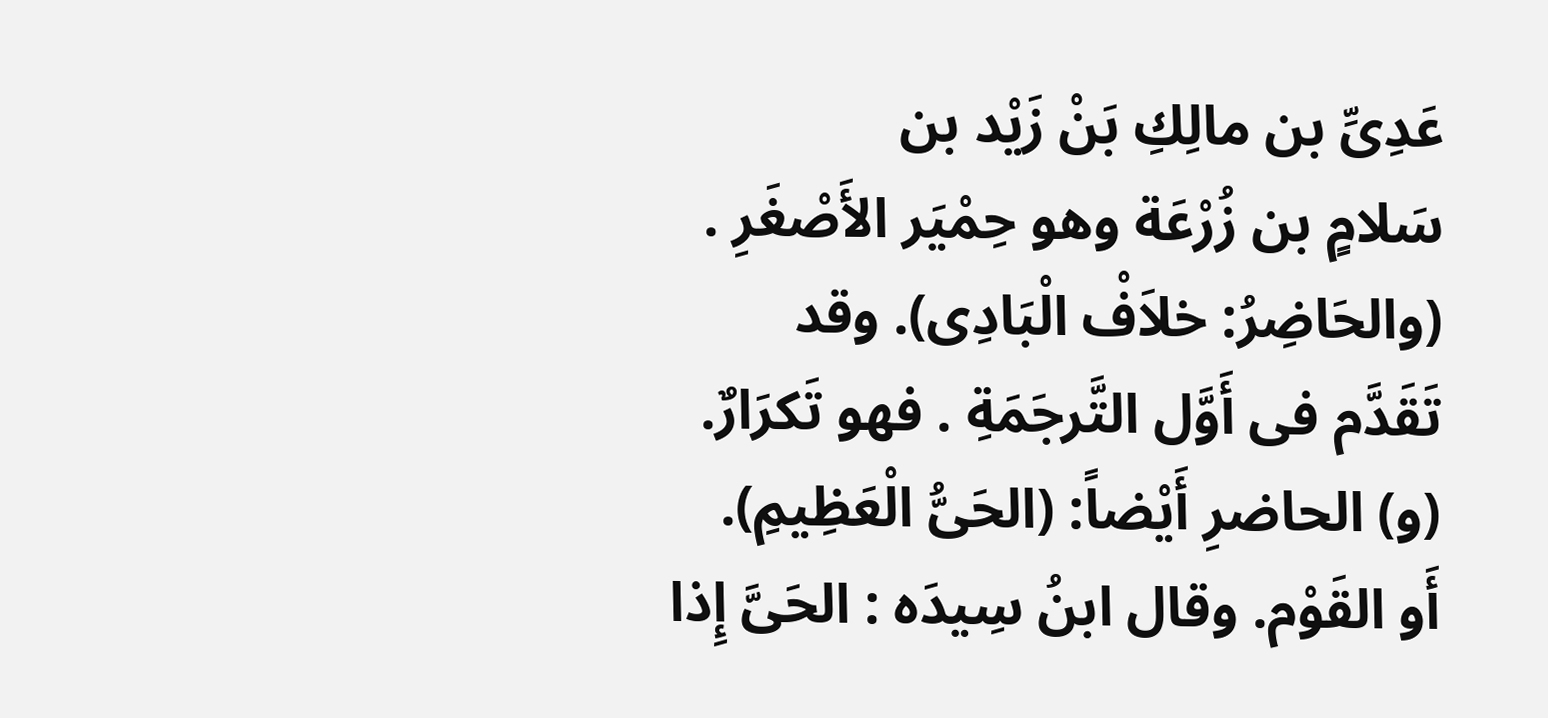عَدِىِّ بن مالِكِ بَنْ زَيْد بن
سَلامٍ بن زُرْعَة وهو حِمْيَر الأَصْغَرِ .
(والحَاضِرُ: خلاَفْ الْبَادِى). وقد
تَقَدَّم فى أَوَّل التَّرجَمَةِ . فهو تَكرَارٌ.
(و) الحاضرِ أَيْضاً: (الحَىُّ الْعَظِيمِ).
أَو القَوْم. وقال ابنُ سِيدَه : الحَىَّ إِذا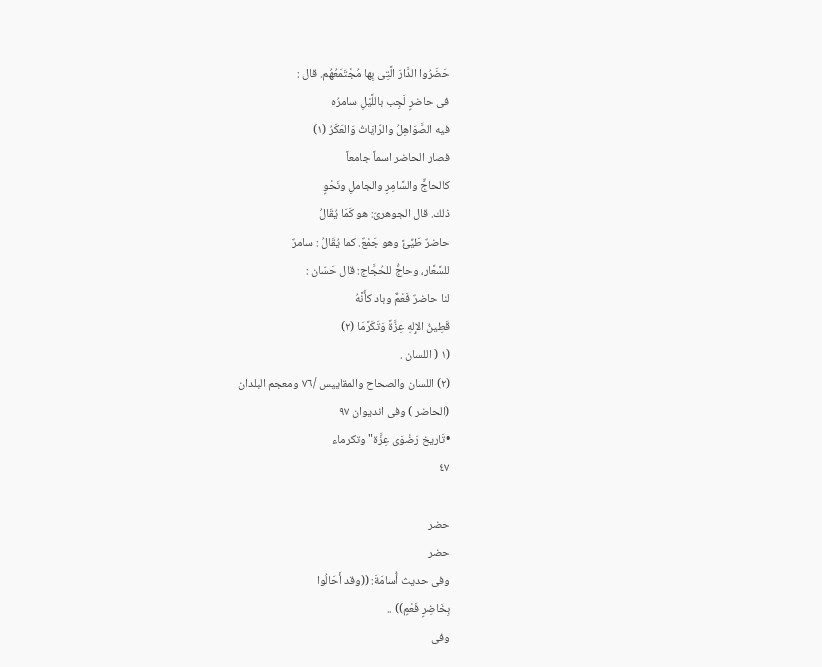حَضَرُوا الدَّارَ الَّتِى بِها مُجْتَمَعُهُم. قال :
فى حاضرٍ لَجِب باللَّيْلِ سامرُه
فيه الصَّوَاهِلُ والرّايَاتُ وَالعَكَرُ (١)
فصار الحاضر اسماً جامعاً
كالحاجٌّ والسَّامِرِ والجاملِ ونَحْوٍ
ذلك. قال الجوهرىّ: هو كَمَا يُقَالُ
حاضرٌ طَيِّئَّ وهو جَمْعٌ. كما يُقَالُ : سامرٌ
للسَّعَّار، وحاجُّ للحُجَّاج: قال حَسّان :
لنا حاضرٌ فَعْمٌّ وباد كأَنَّهُ
قَطِينُ الإِلهِ عِزَّةً وَتَكَرَّمَا (٢)
(١ ( اللسان .
(٢) اللسان والصحاح والمقاييس /٧٦ ومعجم البلدان
(الحاضر ) وفى انديوان ٩٧
•تَاريخ رَضْوَى عِزَّة" وتكرماء
٤٧

حضر
حضر
وفى حديث أُسامَةَ: ((وقد أَحَالُوا
بِخَاضِرٍ فَعْمٍ)) ..
وفى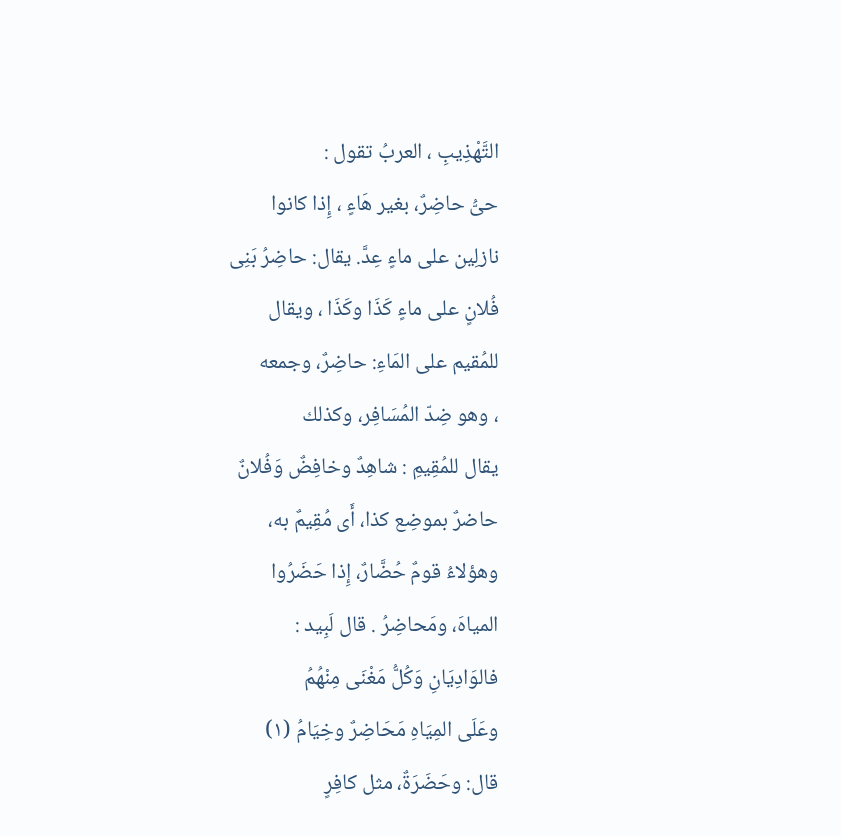التَّهْذِيبِ ، العربُ تقول :
حىُّ حاضِرٌ، بغير هَاءٍ ، إِذا كانوا
نازلِين على ماءٍ عِدَّ. يقال: حاضِرُ بَنِى
فُلانٍ على ماءٍ كَذَا وكَذَا ، ويقال
للمُقيم على المَاءِ: حاضِرٌ، وجمعه
، وهو ضِدّ المُسَافِر، وكذلك
يقال للمُقِيمِ : شاهِدٌ وخافِضٌ وَفُلانٌ
حاضرٌ بموضِع كذا، أَى مُقِيمٌ به،
وهؤلاءُ قومٌ حُضَّارٌ، إِذا حَضَرُوا
المياهَ، ومَحاضِرُ . قال لَبِيد :
فالوَادِيَانِ وَكُلُّ مَغْنَى مِنْهُمُ
وعَلَى المِيَاهِ مَحَاضِرٌ وخِيَامُ (١)
قال: وحَضَرَةٌ، مثل كافِرٍ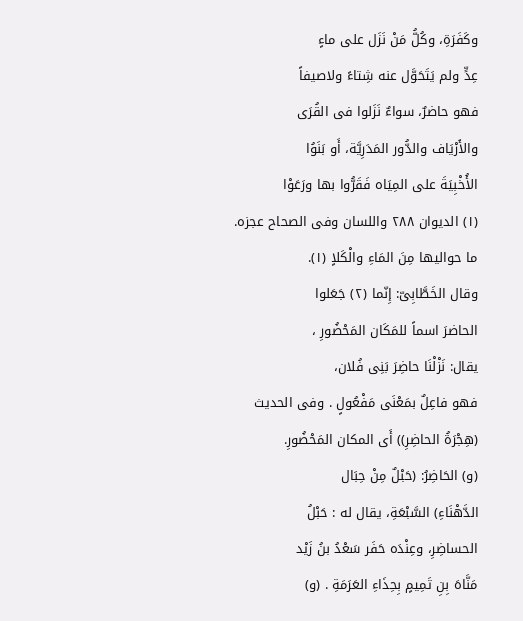وكَفَرَةِ، وكُلُّ مَنْ نَزَل على ماءٍ
عِدٍّ ولم يَتَحَوَّل عنه شِتاءً ولاصيفاً
فهو حاضرٌ، سواءٌ نَزَلوا فى القُرَى
والأَرْيَاف والدُّور المَدَرِيَّة، أَو بَنَوُا
الأُخْبِيَةَ على المِيَاه فَقَرُّوا بها ورَعَوْا
(١) الديوان ٢٨٨ واللسان وفى الصحاح عجزه.
ما حواليها مِنَ المَاءِ والْكَلاٍ (١).
وقال الخَطَّابِىّ: إِنّما (٢) جَعَلوا
الحاضرَ اسماً للمَكَان المَحْضُورِ ،
يقال: نَزْلْنَا حاضِرَ بَنِى فُلان،
فهو فاعِلٌ بمَعْنَى مَفْعُولٍ . وفى الحديث
(هِجْرَةُ الحاضِرِ)) أَى المكان المَحْضُورِ.
(و) الحَاضِرُ: (حَبْلٌ مِنْ حِبَال
الدَّهْنَاءِ) السَّبْعَةِ، يقال له : حَبْلُ
الحساضِرِ، وعِنْدَه حَفَر سَعْدُ بنُ زَيْد
مَنَّاهَ بِنِ تَمِيمٍ بِحِذَاءِ العَرَمَةِ . (و)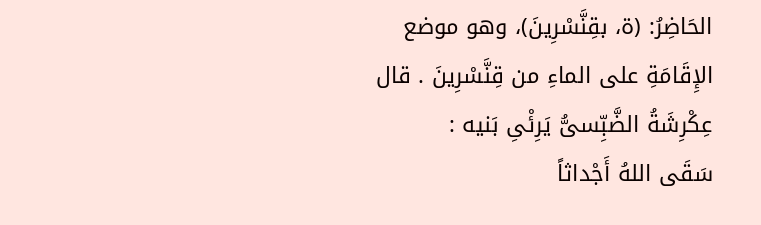الحَاضِرُ: (ة، بقِنَّسْرِينَ)، وهو موضع
الإِقَامَةِ على الماءِ من قِنَّسْرِينَ . قال
عِكْرِشَةُ الضَّبِّسىُّ يَرِئْىِ بَنيه :
سَقَى اللهُ أَجْداثاً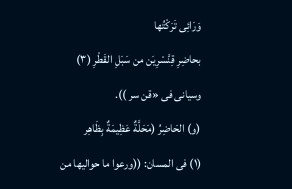وَرَائِى تَرَكْتُها
بحاضِرِ قِنَّسْرِيَن من سَبَلِ القَطْرِ (٣)
وسیانی فی «قن سر )).
(و) الحَاضِرُ (مَحَلَّةٌ عَظِيمَةٌ بِظَاهِر
(١) فى المسان: ((ورعوا ما حواليها من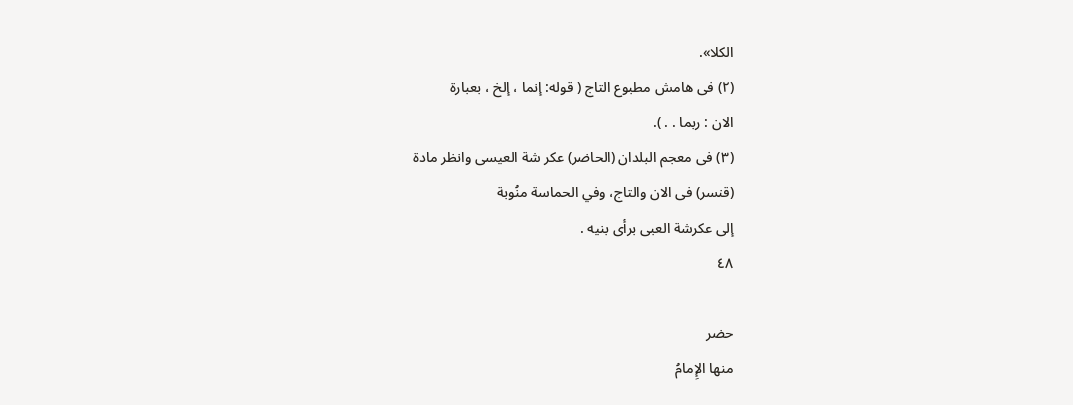الكلا».
(٢) فى هامش مطبوع التاج ( قوله: إنما ، إلخ ، بعبارة
الان : ربما . . ).
(٣) فى معجم البلدان (الحاضر) عكر شة العيسى وانظر مادة
(قنسر) فى الان والتاج، وفي الحماسة منُوبة
إلى عكرشة العبى برأى بنيه .
٤٨

حضر
منها الإِمامُ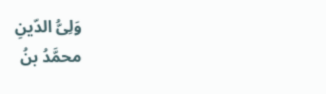وَلِىُّ الدّينِ
محمَّدُ بنُ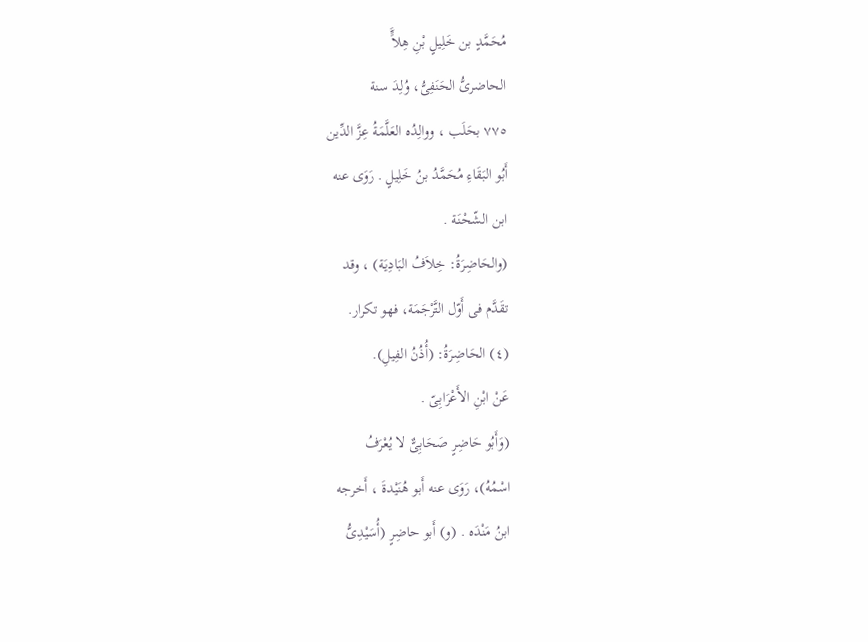مُحَمَّدٍ بن خَلِيلٍ بْنِ هِلاٍَّ
الحاضرىُّ الحَنَفِىُّ، وُلِدَ سنة
٧٧٥ بحَلَب ، ووالِدُه العَلَّمَةُ عِزَّ الدِّين
أَبُو البَقَاءِ مُحَمَّدُ بنُ خَلِيلٍ . رَوَى عنه
ابن الشّحْنَة .
(والحَاضِرَةُ: خِلاَفُ البَادِيَة) ، وقد
تقَدَّم فى أَوّل التَّرْجَمَة، فهو تكرار.
(٤) الحَاضِرَةُ: (أُذُنُ الفِيلِ).
عَنْ ابْنِ الأَعْرَابِىّ .
(وَأَبُو حَاضِرٍ صَحَابِىٌّ لا يُعْرَفُ
اسْمُهُ)، رَوَى عنه أَبو هُنَيْدةَ ، أَخرجه
ابنُ مَنْدَه . (و) أَبو حاضِرٍ (أُسَيْدِىُّ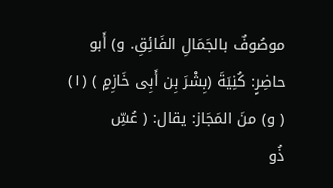موصُوفٌ بالجَمَالِ الفَائِقِ. و) أَبو
حاضِرٍ: كُنِيَةَ (بِشْرَ بِن أَبِى خَازِمٍ ) (١)
( و) منَ المَجَاز: يقال: ( عُسِّ
ذُو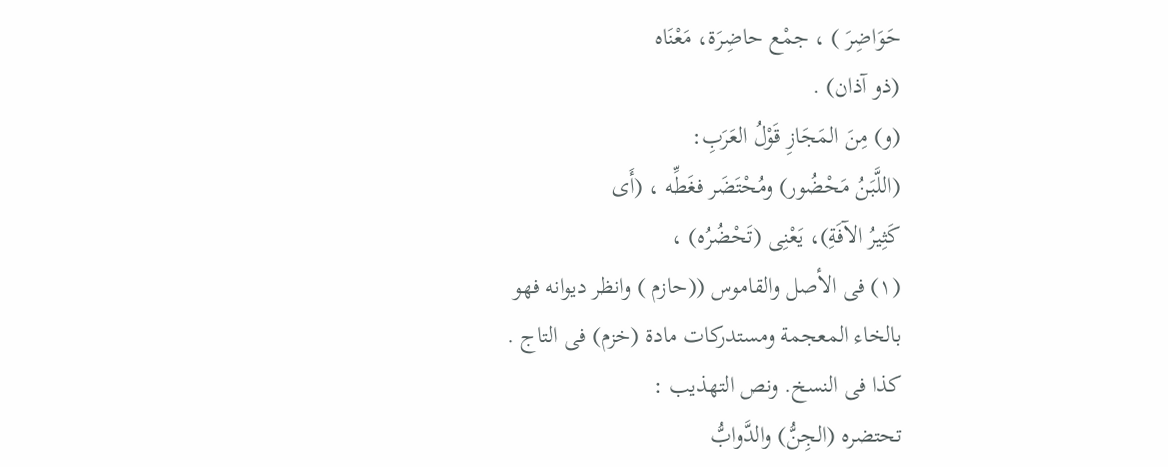حَوَاضِرَ ) ، جمْع حاضِرَة، مَعْنَاه
(ذو آذان) .
(و) مِنَ المَجَازِ قَوْلُ العَرَبِ:
(اللَّبَنُ مَحْضُور) ومُحْتَضَر فغَطِّه ، (أَی
كَثِيرُ الآفَةِ)، يَعْنِى (تَحْضُرُه) ،
(١) فى الأصل والقاموس ((حازم ) وانظر ديوانه فهو
بالخاء المعجمة ومستدركات مادة (خزم) فى التاج .
كذا فى النسخ. ونص التهذيب :
تحتضره (الجِنُّ) والدَّوابُّ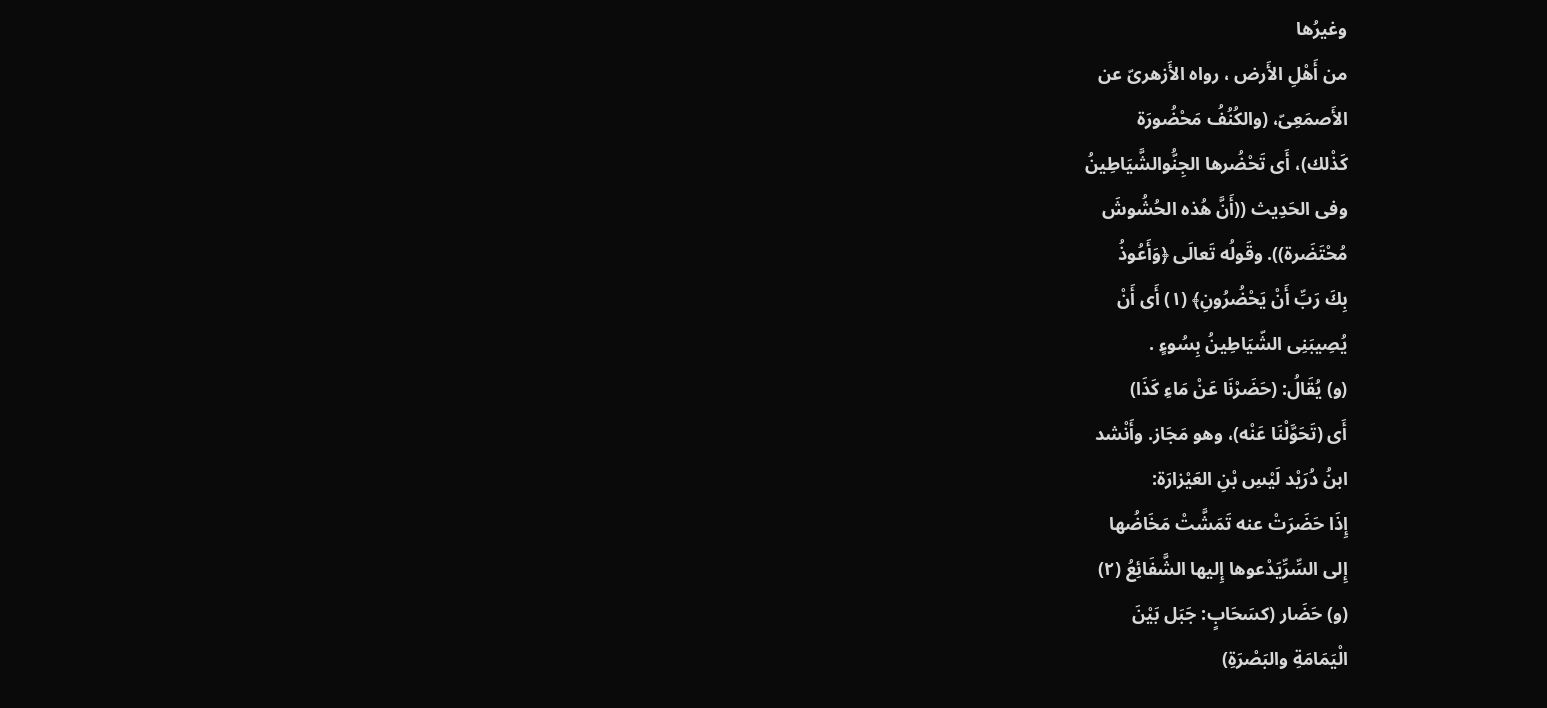وغيرُها
من أَهْلِ الأَرض ، رواه الأَزهرىّ عن
الأَصمَعِىّ، (والكُنُفُ مَحْضُورَة
كَذْلك)، أَى تَحْضُرها الجِنُّوالشَّيَاطِينُ
وفى الحَدِيث ((أَنَّ هُذه الحُشُوشَ
مُحْتَضَرة)). وقَولُه تَعالَى ﴿وَأَعُوذُ
بِكَ رَبِّ أَنْ يَحْضُرُونِ﴾ (١) أَى أَنْ
يُصِيبَنِى الشّيَاطِينُ بِسُوءٍ .
(و) يُقَالُ: (حَضَرْنَا عَنْ مَاءِ كَذَا)
أَى (تَحَوَّلْنَا عَنْه)، وهو مَجَاز. وأَنْشد
ابنُ دُرَيْد لَيْسِ بْنِ العَيْزارَة:
إِذَا حَضَرَتْ عنه تَمَشَّتْ مَخَاضُها
إِلى السِّرِّيَدْعوها إِليها الشَّفَائِعُ (٢)
(و) حَضَار (كسَحَابٍ: جَبَل بَيْنَ
الْيَمَامَةِ والبَصْرَةِ)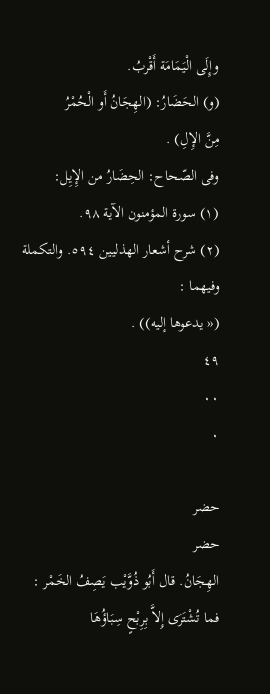وإِلَى الْيَمَامَة أَقْربُ.
(و) الحَضَارُ: (الهِجَانُ أَو الْحُمْرُ
مِنَّ الإِلِ) .
وفى الصّحاح: الحِضَارُ من الإِيِل:
(١) سورة المؤمنون الآية ٩٨.
(٢) شرح أشعار الهذليين ٥٩٤. والتكملة وفيهما :
(« يدعوها إليه)) .
٤٩
٠٠
٠

حضر
حضر
الهِجَانُ. قال أَبُو ذُوَّيْب يَصِفُ الخَمْر :
فما تُشْتَرَى إِلاَّ بِرِبْحٍ سِبَاؤُهَا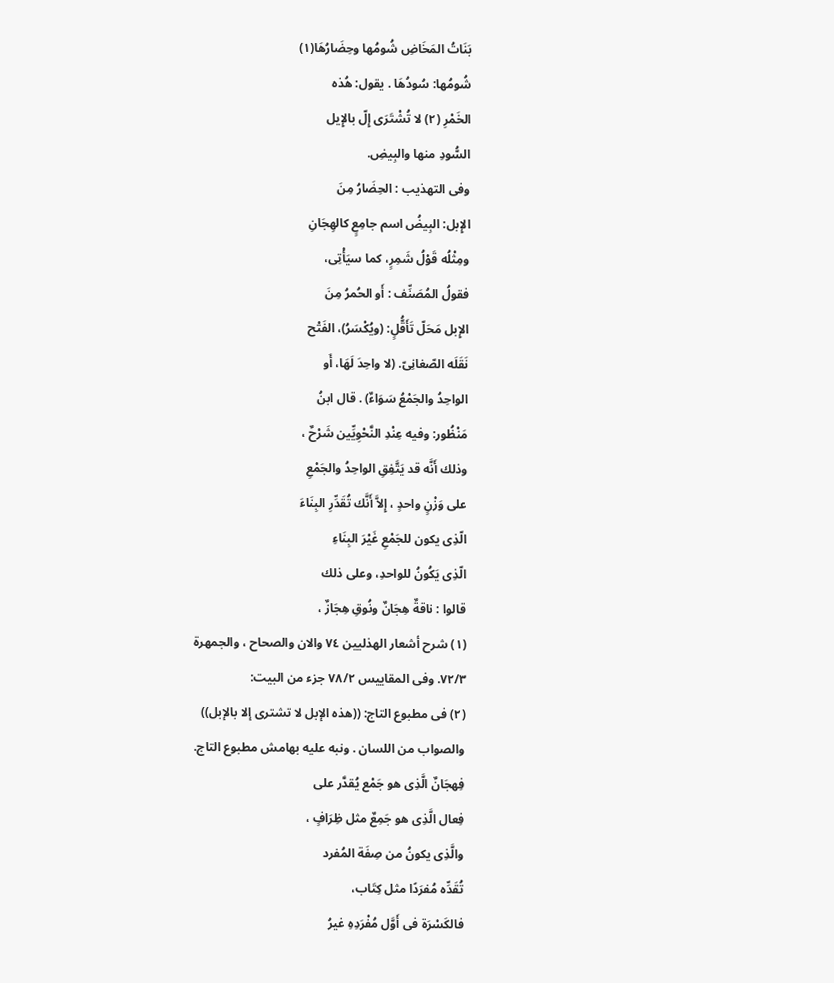بَنَاتُ المَخَاضِ شُومُها وحِضَارُهَا(١)
شُومُها: سُودُهَا . يقول: هُذه
الخَمْرِ (٢) لا تُشْتَرَى إِلّ بالإِيل
السُّودِ منها والبِيضِ.
وفى التهذيب : الحِضَارُ مِنَ
الإِبل: البِيضُ اسم جامِعٍ كالهِجَانِ
ومِثْلُه قَوْلُ شَمِرٍ، كما سيَأْتِى،
فقولُ المُصَنِّف : أَو الحُمرُ مِنَ
الإِبل مَحَلّ تَأَقُّلٍ: (ويُكْسَرُ)، الفَتْح
نَقَلَه الصّغانِىّ. (لا واحِدَ لَهَا، أَو
الواحِدُ والجَمْعُ سَوَاءٌ) . قال ابنُ
مَنْظُور: وفيه عِنْدِ النَّحْوِيِّين شَرْحٌ ،
وذلك أَنَّه قد يَتَّفِقِ الواحِدُ والجَمْعِ
على وَزْنٍ واحدٍ ، إِلاَّ أَنَّك تُقَدِّرِ البِنَاءَ
الّذِى يكون للجَمْعِ غَيْرَ البِنَاءِ
الّذِى يَكُونُ للواحدِ، وعلى ذلك
قالوا : ناقةٌ هِجَانٌ ونُوقِ هِجَازٌ ،
(١) شرح أشعار الهذليين ٧٤ والان والصحاح ، والجمهرة
٧٢/٣. وفى المقاييس ٧٨/٢ جزء من البيت:
(٢) فى مطبوع التاج: ((هذه الإبل لا تشترى إلا بالإبل))
والصواب من اللسان . ونبه عليه بهامش مطبوع التاج.
فِهجَانٌ الَّذِى هو جَمْع يُقدَّر على
فِعال الَّذِى هو جَمِعٌ مثل ظِرَافٍ ،
والَّذِى يكونُ من صِفَة المُفرد
تُقَدِّه مُفرَدًا مثل كِتَاب،
فالكَسْرَة فى أَوَّل مُفْرَدِهِ غيرُ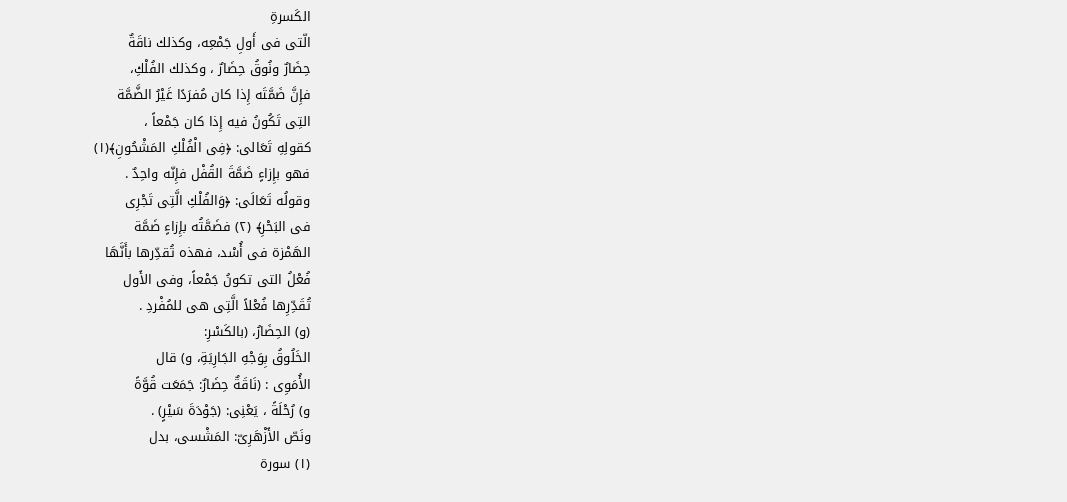الكَسرةِ
الّتى فى أَولِ جَمْعِه، وكذلك ناقَةٌ
حِضَارٌ ونُوقُ حِضَارٌ ، وكذلك الفُلْكِ،
فإِنَّ ضَمَّتَه إِذا كان مُفرَدًا غَيْرُ الضَّمَّة
التِى تَكُونُ فيه إِذا كان جَمْعاً ،
كقولِهِ تَعَالى: ﴿فِى الْفُلْكِ المَشْحُونِ﴾(١)
فهو بإِزاءٍ ضَمَّةَ القُفْل فإِنّه واحِدٌ .
وقولُه تَعَالَى: ﴿وَالفُلْكِ الَّتِى تَجْرِى
فى البَحْرِ﴾ (٢) فضَمَّتُه بإِزاءٍ ضَمَّة
الهَمْزة فى أُسْد، فهذه تُقدِّرها بأَنَّهَا
فُعْلُ التى تكونُ جَمْعاً، وفى الأَول
تُقَدِّرِها فُعْلاً الَّتِى هى للمُفْردِ .
(و) الحِضَارُ، (بالكَسْرِ:
الخَلُوقُ بِوَجْهِ الجَارِيَةِ، و) قال
الأُمَوِى : (نَاقَةٌ حِضَارٌ: جَمَعَت قُوَّةً
و) رُحْلَةً ، يَعْنِى: (جَوْدَةَ سَيْرٍ) .
ونَصّ الأَزْهَرِىّ: المَشْسى، بدل
(١) سورة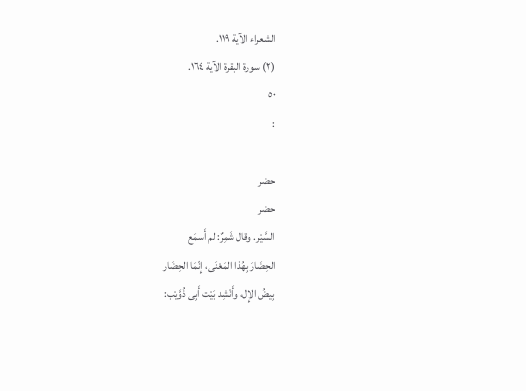الشعراء الآية ١١٩.
(٢) سورة البقرة الآية ١٦٤.
٥٠
:

حضر
حضر
السَّيْر. وقال شَمِرٌ: لم أَسمَع
الحِضَارَ بِهُذا المَعْنَى، إِنّمَا الحِضَار
بِيضُ الإِل، وأَنْشِد بَيْت أَبِى ذُوَّيْب: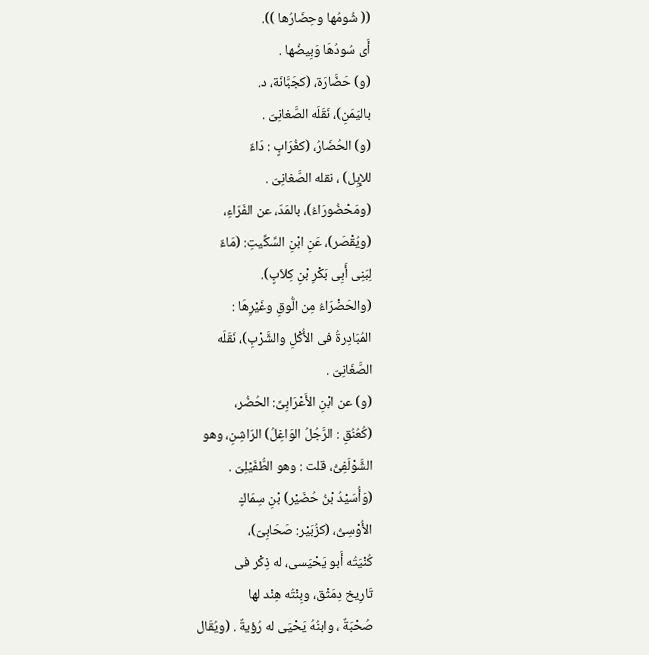(( شُومُها وحِضَارُها )).
أَى سُودُهَا وَبِيضُها .
(و) حَضَّارَة، (كجَبَّانَة، د.
باليَمَنِ)، نَقَلَه الصَّغانِىّ .
(و) الحُضَارُ، (كغُرَابٍ : دَاءٌ
للإِبِل) ، نقله الصَّغانِىّ .
(ومَحْضُورَاءُ)، بالمَدّ، عن الفَرّاءِ،
(ويُقْصَر)، عَنِ ابْنِ السِّكِّيتِ: (مَاءٌ
لِبَنِى أَبِى بَكْرِ بْنِ كِلاَبٍ).
(والحَضْرَاءُ مِن الُّوقِ وغَيْرِهَا :
المُبَادِرةُ فى الأُكْلِ والشَّرْبِ)، نَقَلَه
الصَّغَانِىّ .
(و) عن ابْنِ الأَعْرَابِىِّ: الحُضُر،
(كُعُنُقِ : الرَّجُلُ الوَاغِلُ) الرّاشِنِ، وهو
الشَّوْلَفِىُّ، قلت : وهو الطُّفَيْلِىّ .
(وَأُسَيْدُ بْنُ حُضَيْر) بْنِ سِمَاكٍ
الأُوْسِىُّ، (كزُبَيْر: صَحَابِىّ)،
كُنْيَتُه أَبو يَحْيَسى، له ذِكْر فى
تَارِيخ دِمَثْق، وبِنْتُه هِنْد لها
صُحْبَةٌ ، وابنُهُ يَحْيَى له رُؤيةٌ . (ويُقَال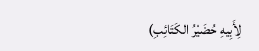لِأَبِيهِ حُضَيْرُ الكَتَائِبِ)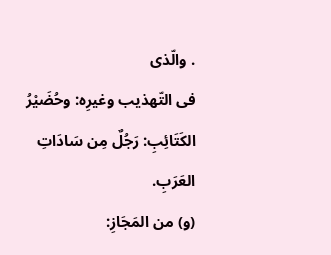. والّذى
فى التّهذيب وغيرِه: وحُضَيْرُ
الكَتَائِبِ: رَجُلٌ مِن سَادَاتِ العَرَبِ.
(و) من المَجَازِ: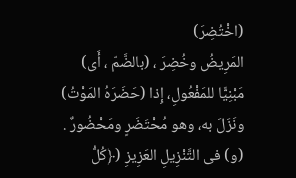(اخْتُضِرَ)
المَرِيضُ وخُضِرَ ، (بالضَّمّ ، أَى)
مَبْنِيًّا للمَفْعُولِ، إِذا (حَضَرَهُ المَوْتُ)
ونَزَلَ به، وهو مُحْتَضَرٍ ومَحْضُورٌ .
(و) فى التَّنْزِيلِ العَزِيزِ (﴿كُلُّ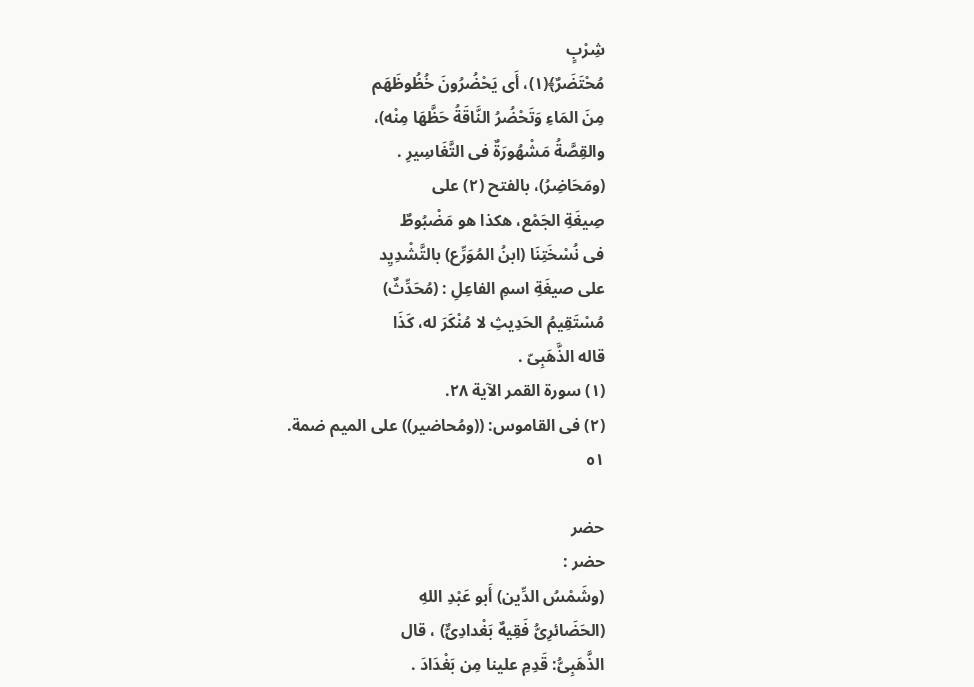شِرْبٍ
مُحْتَضَرٌ﴾(١)، أَى يَحْضُرُونَ خُظُوظَهَم
مِنَ المَاءِ وَتَحْضُرُ النَّاقَةُ حَظَّهَا مِنْه)،
والقِصَّةُ مَشْهُورَةٌ فى التَّغَاسِيرِ .
(ومَحَاضِرُ)، بالفتح (٢) على
صِيغَةِ الجَمْع، هكذا هو مَضْبُوطٌ
فى نُسْخَتِنَا (ابنُ المُوَرِّع) بالتَّشْدِيِد
على صيغَةِ اسمِ الفاعِلِ : (مُحَدِّثٌ)
مُسْتَقِيمُ الحَدِيثِ لا مُنْكَرَ له، كَذَا
قاله الذَّهَبِىّ .
(١) سورة القمر الآية ٢٨.
(٢) فى القاموس: ((ومُحاضير)) على الميم ضمة.
٥١

حضر
حضر :
(وشَمْسُ الدِّين) أَبو عَبْدِ اللهِ
(الحَضَائرِىُّ فَقِيهٌ بَغْدادِىٌّ) ، قال
الذَّهَبِىُّ: قَدِمِ علينا مِن بَغْدَادَ .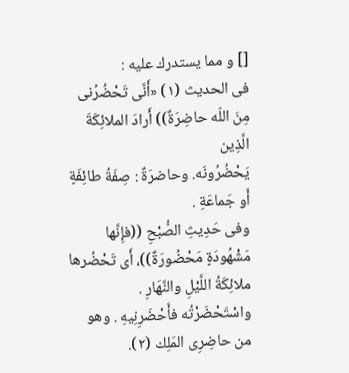[] و مما يستدرك عليه :
فى الحديث (١) «أَنَّى تَحْضُرُنى
مِنَ اللّه حاضِرَةٌ)) أَرادَ الملائِكَةَ الَّذِين
يَحْضُرُونَه. وحاضرَةٌ : صِفَةُ طائِفَةٍ
أَو جَماعَةِ .
وفى حَدِيثِ الصُّبْحِ ((فإِنَّها
مَشْهُودَةٍ مَحْضُورَةٌ))، أَى تَحْضُرها
ملائِكَةُ اللَّيْلِ والنَّهَارِ .
واسْتَحْضَرْتُه فأَحْضَرِنِيهِ . وهو
من حاضِرِى المَلِك (٢).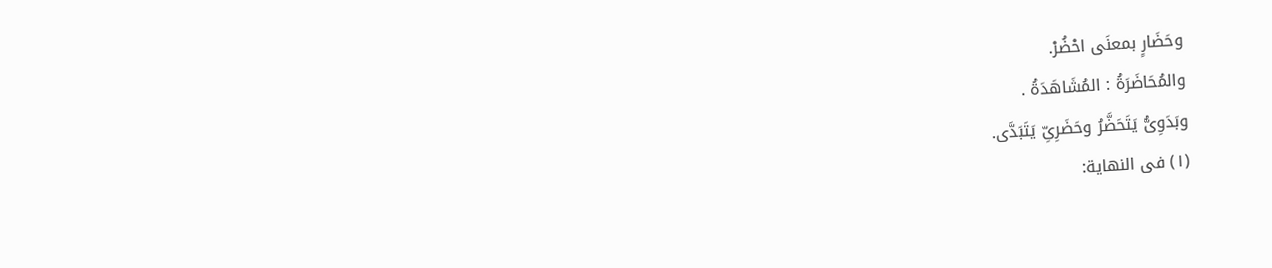وحَضَارٍ بمعنَى احْضُرْ.
والمُحَاضَرَةُ : المُشَاهَدَةُ .
وبَدَوِىُّ يَتَحَضَّرُ وحَضَرِىِّ يَتَبَدَّى.
(١) فى النهاية: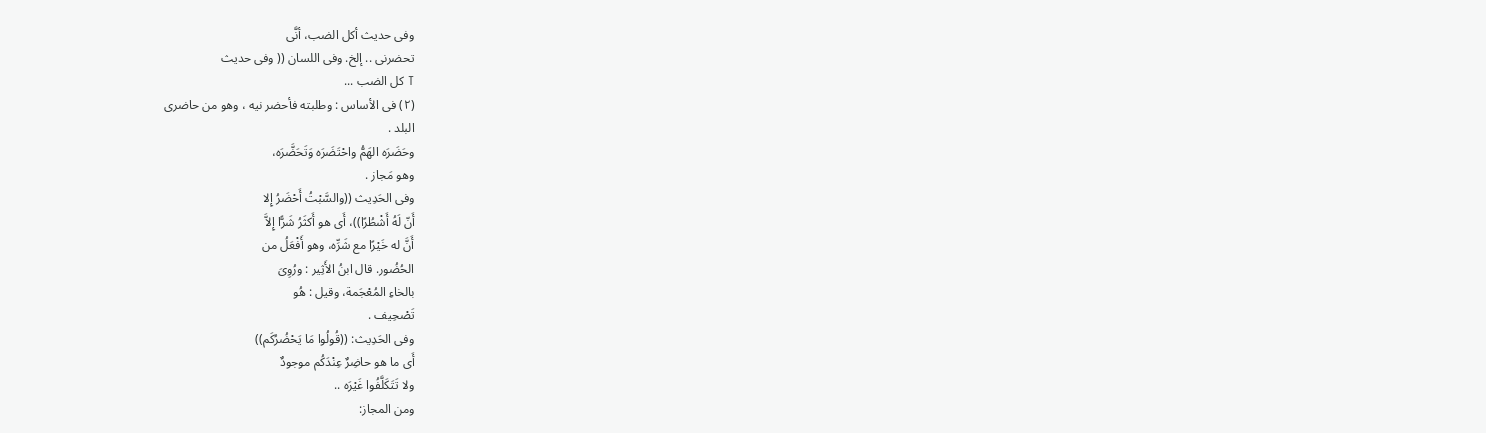وفى حديث أكل الضب، أنَّى
تحضرنى .. إلخ. وفى اللسان (( وفی حدیث
T كل الضب ...
(٢) فى الأساس : وطلبته فأحضر نيه ، وهو من حاضرى
البلد .
وحَضَرَه الهَمُّ واحْتَضَرَه وَتَحَضَّرَه،
وهو مَجاز .
وفى الحَدِيث ((والسَّبْتُ أَحْضَرُ إِلا
أَنّ لَهُ أَشْطُرًا))، أَى هو أَكثَرُ شَرًّا إِلاَّ
أَنَّ له خَيْرًا مع شَرِّه، وهو أَفْعَلُ من
الحُضُور. قال ابنُ الأَثِير : ورُوِىَ
بالخاءِ المُعْجَمة، وقيل : هُو
تَصْحِيف .
وفى الحَدِيث: ((قُولُوا مَا يَحْضُرُكَم))
أَى ما هو حاضِرٌ عِنْدَكُم موجودٌ
ولا تَتَكَلَّفُوا غَيْرَه ..
ومن المجاز: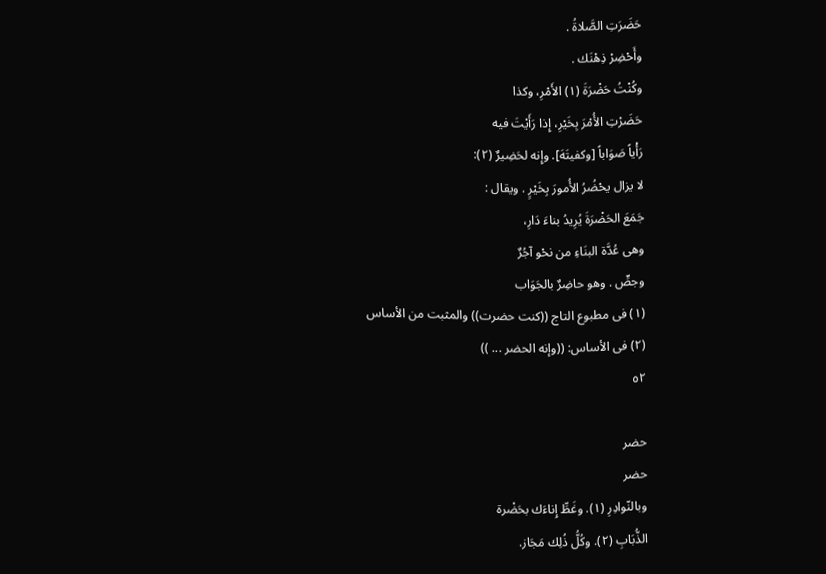حَضَرَتِ الصَّلاةُ .
وأَحْضِرْ ذِهْنَك .
وكُنْتُ حَضْرَةَ (١) الأَمْرِ، وكذا
حَضَرْتِ الأُمْرَ بِخَيْرِ، إِذا رَأَيْتَ فيه
رَأْياً صَوَاباً [وكفيتَهَ]. وإِنه لحَضِيرٌ (٢):
لا يزال يحْضُرُ الأُمورَ بِخَيْرٍ . ويقال :
جَمَعَ الحَضْرَةَ يُرِيدُ بناءَ دَارِ،
وهى عُدَّة البنَاءِ من نحْو آجُرٌ
وجصٍّ . وهو حاضِرٌ بالجَوَاب
(١) فى مطبوع التاج ((كنت حضرت)) والمثبت من الأساس
(٢) فى الأساس: ((وإنه الحضر ... ))
٥٢

حضر
حضر
وبالنّوادِرِ (١). وغَطِّ إِناءَك بحَضْرة
الذُّبَابِ (٢). وكُلُّ ذُلِك مَجَاز.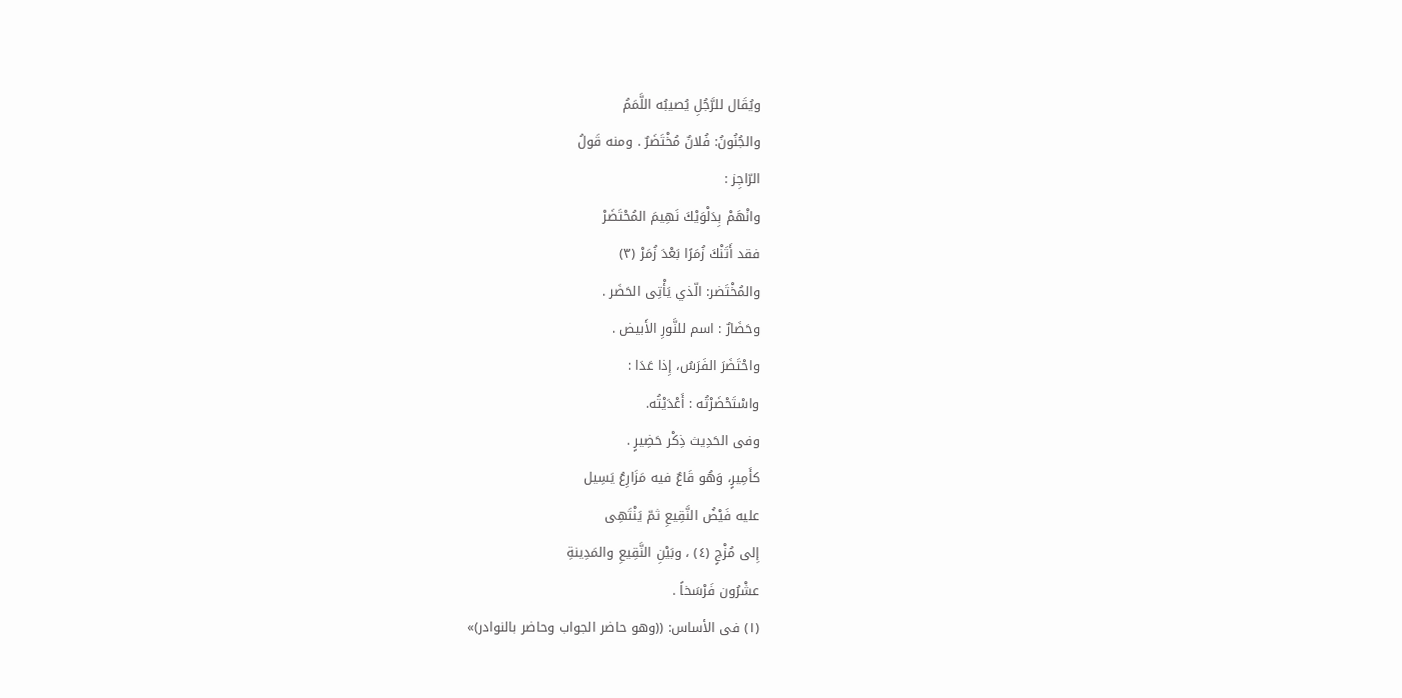ويُقَال للرَّجُلِ يُصيبُه اللَّمَمُ
والجُنُونُ: فُلانٌ مُخْتَضَرٌ . ومنه قَولُ
الرّاجِز :
وانْهَمْ بِدَلْوَيْكَ نَهِيمَ المُحْتَضَرْ
فقد أَتَنْكَ زُمَرًا بَعْدَ زُمَرْ (٣)
والمُخْتَضر: الّذي يَأْتِى الحَضَر .
وحَضَارٌ : اسم للنَّورِ الأَبيض .
واحْتَضَرَ الفَرَسُ، إِذا عَدَا :
واسْتَحْضَرْتُه : أَعْدَيْتُه.
وفى الحَدِيث ذِكْر حَضِيرٍ .
كأَمِيرٍ، وَهُو قَاعٌ فيه مَزَارِعُ يَسِيل
عليه فَيْضُ النَّقِيعِ ثمّ يَنْتَهِى
إِلى مُزْجٍ (٤) ، وبَيْنِ النَّقِيعِ والمَدِينةِ
عشْرُون فَرْسَخاً .
(١) فى الأساس: ((وهو حاضر الجواب وحاضر بالنوادر)»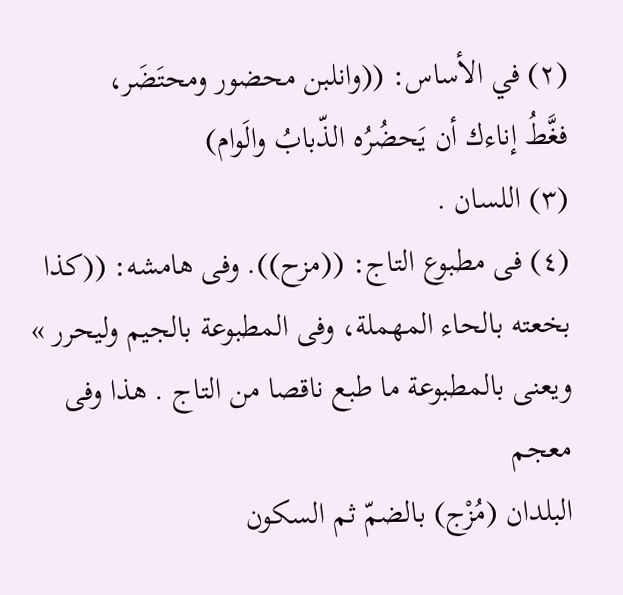(٢) في الأساس: ((وانلبن محضور ومحتَضَر،
فغَّطُ إناءك أن يَحضُرُه الذّبابُ والَوام)
(٣) اللسان .
(٤) فى مطبوع التاج: ((مزح)). وفى هامشه: ((كذا
بخعته بالحاء المهملة، وفى المطبوعة بالجيم وليحرر »
ويعنى بالمطبوعة ما طبع ناقصا من التاج . هذا وفى معجم
البلدان (مُزْج) بالضمّ ثم السكون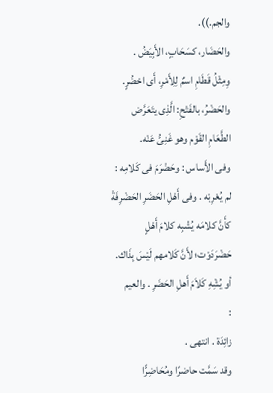والجم.)).
والحَضَار، كسَحَابٍ، الأَبِيَضُ .
وِمِثْلُ قَطَامِ اسمٌ لِلِأَمْرِ، أَى احْضُرٍ.
والحَضْرُ، بالفَتْحِ: الَّذِى يتَعَرَّض
الطَّعَامِ القَوْم وهو غَنِىُّ عَنْه.
وفى الأَساس : وحَضْرَمَ فى كَلامِه :
لم يُعْرِبْه . وفى أَهْلِ الحَضَرِ الحَضْرِفَةْ
كأَنَّ كلامَه يُشْبِه كلامَ أَهْلٍ
حَضْرَدَوْت؛ لأَنَّ كَلامهم لَيْسَ بِذَاك.
أو يُشِْهِ كَلاَمَ أَهلِ الحَضَرِ . والعيم
:
زائِدَة . انتهى .
وقد سَمَّت حاضرًا ومُحَاضِرًّا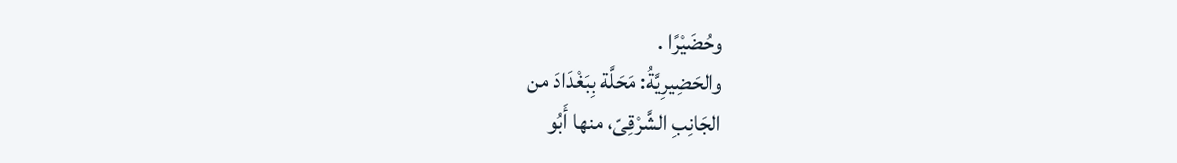وحُضَيْرًا .
والحَضِيرِيَّةُ: مَحَلَّة بِبَغْدَادَ من
الجَانِبِ الشَّرْقِىّ، منها أَبُو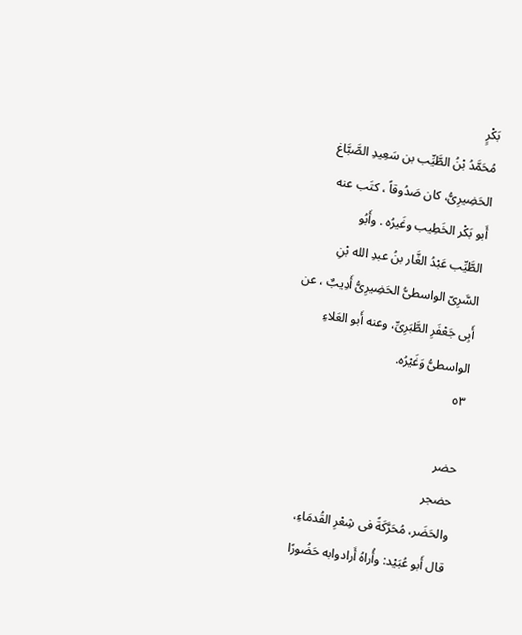بَكْرٍ
مُحَمَّدُ بْنُ الطَّيِّب بن سَعِيدِ الصَّبَّاغ
الحَضِيرِىُّ، كان صَدُوقاً ، كتَب عنه
أَبو بَكْر الخَطِيب وغَيرُه . وأَبُو
الطَّيِّب عَبْدُ الغَّار بنُ عبدِ الله بْنِ
السَّرِىّ الواسطىُّ الحَضِيرِىُّ أَدِيبٌ ، عن
أَبِى جَعْفَرِ الطَّبَرِىِّ، وعنه أَبو العَلاءِ
الواسطىُّ وَغَيْرُه.
٥٣

حضر
حضجر
والحَضَر، مُحَرَّكَةً فى شِعْرِ القُدمَاءِ،
قال أَبو عُبَيْد: وأُراهُ أَرادوابه حَضُورًا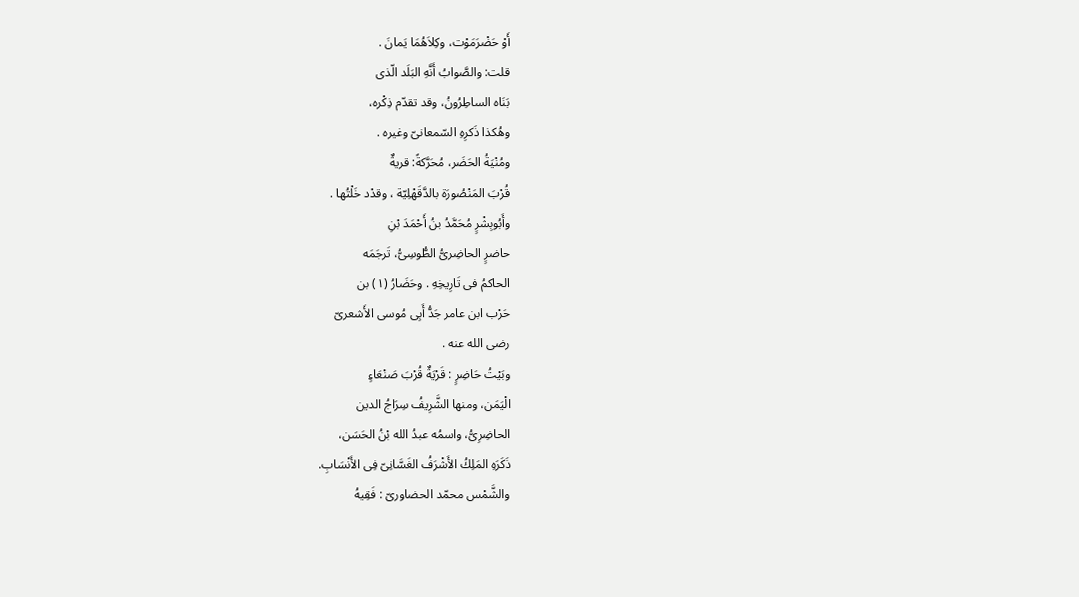أَوْ حَضْرَمَوْت، وكِلاَهُمَا يَمانَ .
قلت: والصَّوابُ أَنَّهِ البَلَد الّذى
بَنَاه الساطِرُونُ، وقد تقدّم ذِكْره،
وهُكذا ذَكرِهِ السّمعانىّ وغيره .
ومُنْيَةُ الحَضَر، مُحَرَّكةً: قريةٌ
قُرْبَ المَنْصُورَة بالدَّقَهْلِيّة ، وقدْد خَلْتُها .
وأَبُوبِشْرٍ مُحَمَّدُ بنُ أَحْمَدَ بْنِ
حاضرٍ الحاضِرىُّ الطُّوسِىُّ، تَرجَمَه
الحاكمُ فى تَارِيخِهِ . وحَضَارُ (١) بن
حَرْب ابن عامر جَدُّ أَبِى مُوسى الأَشعرىّ
رضى الله عنه .
وبَيْتُ حَاضِرٍ : قَرْيَةٌ قُرْبَ صَنْعَاءٍ
الْيَمَن، ومنها الشَّرِيفُ سِرَاجُ الدين
الحاضِرِىُّ، واسمُه عبدُ الله بْنُ الحَسَن،
ذَكَرَهِ المَلِكُ الأَشْرَفُ الغَسَّانِىّ فِى الأَنْسَابِ.
والشَّمْس محمّد الحضاورىّ : فَقِيهُ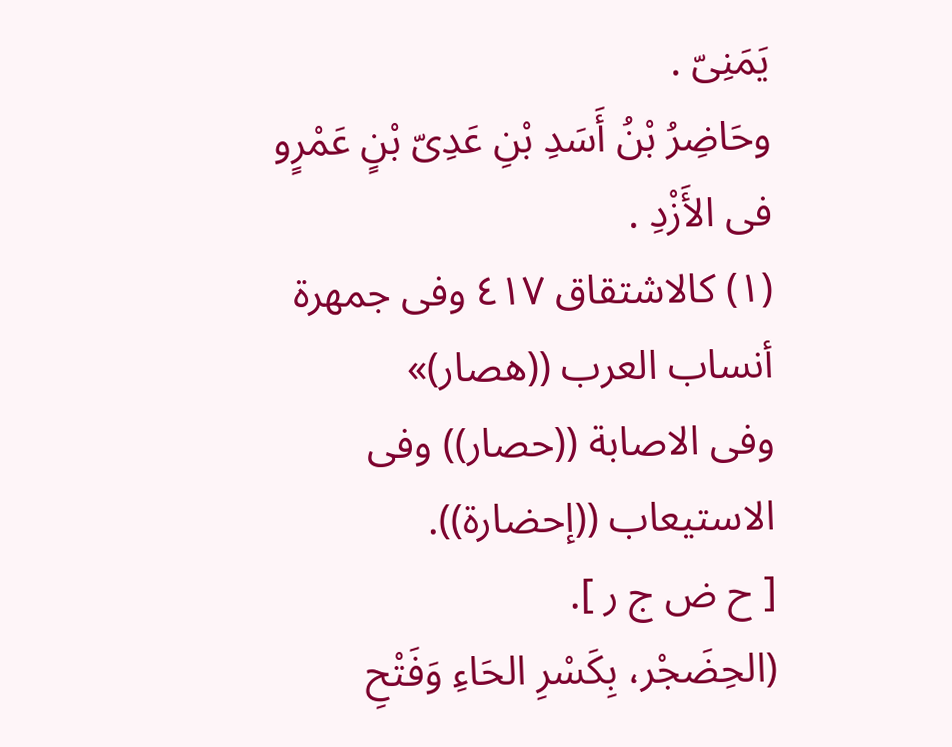يَمَنِىّ .
وحَاضِرُ بْنُ أَسَدِ بْنِ عَدِىّ بْنٍ عَمْرٍو
فى الأَزْدِ .
(١) كالاشتقاق ٤١٧ وفى جمهرة أنساب العرب ((هصار)»
وفى الاصابة ((حصار)) وفى الاستيعاب ((إحضارة)).
[ ح ض ج ر ].
(الحِضَجْر، بِكَسْرِ الحَاءِ وَفَتْحِ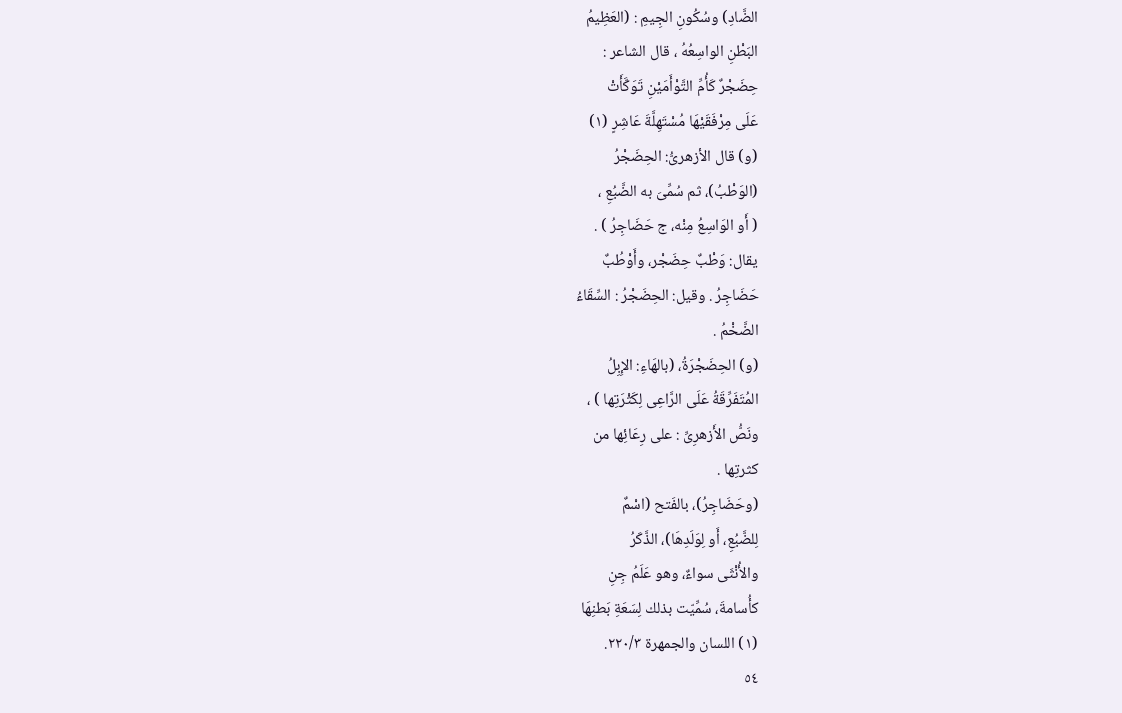الضَّادِ) وسُكُونِ الجِيمِ : (العَظِيمُ
البَطْنِ الواسِعُهُ ، قال الشاعر :
حِضَجْرٌ كَأُمِّ التَّوْأَمَيْنِ تَوَكَّأَتْ
عَلَى مِرْفَقَيْهَا مُسْتَهِلَّةَ عَاشِرٍ (١)
(و) قال الأزهرىُّ: الحِضَجْرُ
(الوَطْبُ)، ثم سُمِّىَ به الضَّبُعِ ،
( أَو الوَاسِعُ مِنْه، ج حَضَاجِرُ ) .
يقال: وَطْبٌ حِضَجْر، وأَوْطُبٌ
حَضَاجِرُ . وقيل: الحِضَجْرُ : السِّقَاءُ
الضَّخْمُ .
(و) الحِضَجْرَةُ، (بالهَاءِ: الإِبِلُ
المُتَفَرِّقَةُ عَلَى الرَّاعِى لِكَثْرَتِها ) ،
ونَصُّ الأَزهرِىِّ : على رِعَائِها من
کثرتِها .
(وحَضَاجِرُ)، بالفَتح (اسْمٌ
لِلضَّبُعِ، أَو لِوَلَدِهَا)، الذَّكَرُ
والأُنْثَى سواءٌ، وهو عَلَمُ جِنِ
كأُسامةَ، سُمِّيّت بذلك لِسَعَةِ بَطنِهَا
(١) اللسان والجمهرة ٢٢٠/٣.
٥٤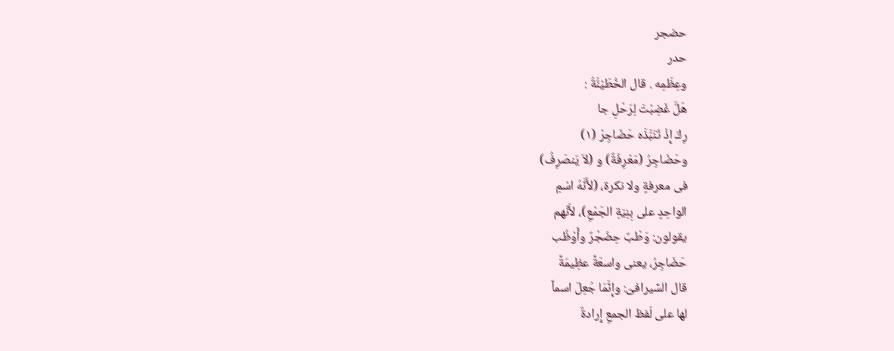حضجر
حدر
وعِظَمِه . قال الخُطَيْنَّةُ :
هَلَّ غَضِبْتَ لِرَحْلِ جا
رِكَ إِذْ تَنَبَّذَه حَضَاجِرْ (١)
وحَضَاجِرُ (مَعْرِفَةٌ) و (لاَ يَنصَرِفُ)
فى معرفةٍ ولا نكرة، (لأَنَّهُ اسْمِ
الواحِدٍ على بِنِيَةِ الجَمْعِ)، لأَنْهم
يقولون: وَطْبٌ حِضَجْرٌ وأَوْظُب
حَضَاجِرُ، يعنى واسعَةً عظِيمَةً
قال السِّيرافىّ: وإِنَّمَا جُعِلَ اسماً
لها على لَفظ الجمعِ إِرادةٌ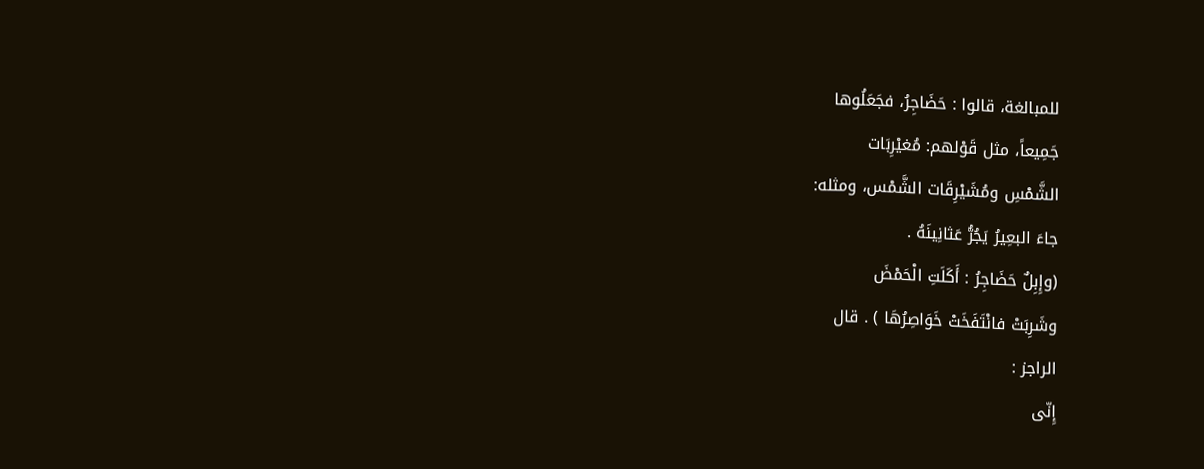للمبالغة، قالوا : حَضَاجِرُ، فجَعَلُوها
جَمِيعاً، مثل قَوْلهم: مُغيْرِبَات
الشَّمْسِ ومُشَيْرِقَات الشَّمْس، ومثله:
جاءَ البعِيرُ يَجُرُّ عَثانِينَهُ .
(وإِبِلٌ حَضَاجِرُ : أَكَلَتِ الْحَمْضَ
وشَرِبَتْ فانْتَفَخَتْ خَوَاصِرُهَا ) . قال
الراجز :
إِنّى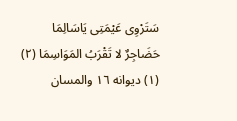سَتَرْوِى عَيْمَتِى يَاسَالِمَا
حَضَاجِرٌ لا تَقْرَبُ المَوَاسِمَا (٢)
(١) ديوانه ١٦ والمسان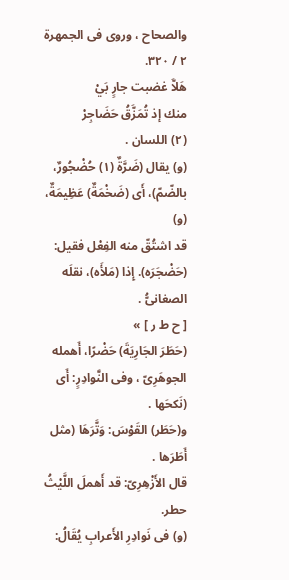والصحاح ، وروى فى الجمهرة
٢ / ٣٢٠.
هَلاَّ غضبت جارٍ بَيْ
منك إذ تُمَزَّقُ حَضَاجِرْ
(٢) اللسان .
(و) يقال (ضَرَّةٌ (١) حُضْجُورٌ،
بالضّمّ)، أَى (ضَخْمَةٌ) عَظِيمَةٌ، (و)
قد اشتُقّ منه الفِعْل فقيل:
(حَضْجَرَه). إِذا (مَلأَه)، نقلَه
الصغانىُّ .
[ ح ط ر ] »
(حَطَرَ الجَارِيَةَ) حَضْرًا، أَهمله
الجوهَرِىّ ، وفى النَّوادِرٍ: أَى (نَكحَها .
و(حَطَر) القَوْسَ: وَتَّرَهَا (مثل أَطَرَها .
قال الأَزْهِرِىّ: قد أَهملَ اللَّيْثُ حطر.
(و) فى نَوادِرِ الأَعرابِ يُقَالُ: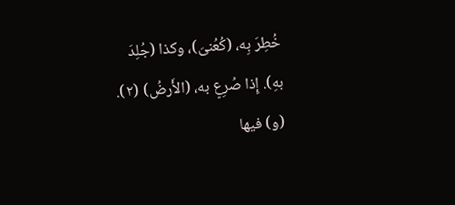خُطِرَ بِه، (كُعُنىَ)، وكذا (جُلِدَ
بهِ). إِذا صُرِعٍ به، (الأَرضُ) (٢).
(و) فيها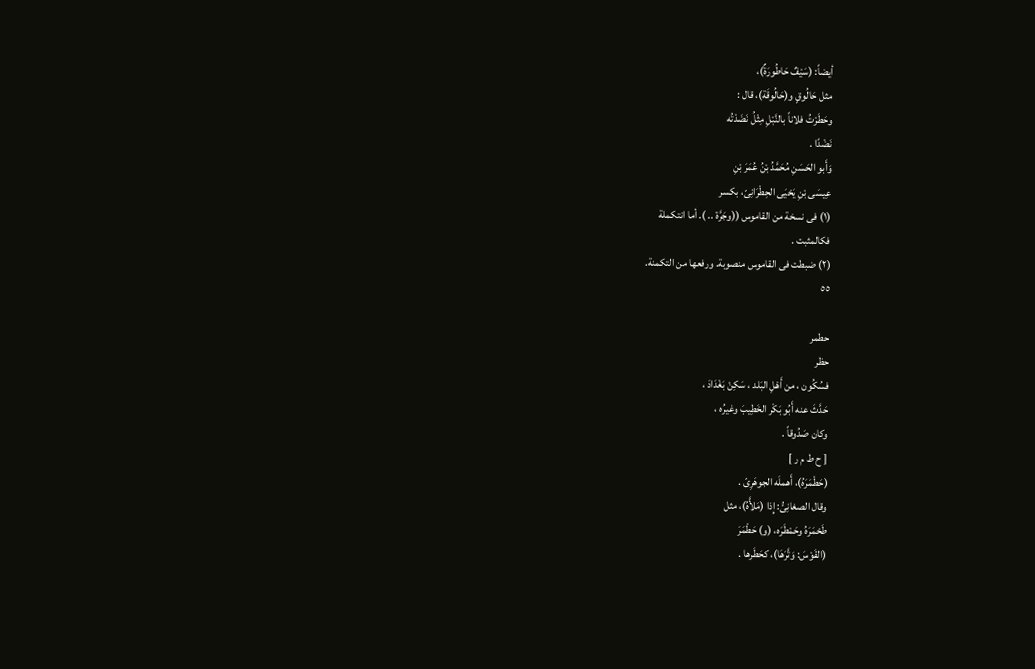أيضاً: (سَيْفٌ حَاطُورَةٌ)،
مثل حَالُوقٍ و(حَالُوقَة)، قال :
وحَطَرْتُ فلاناً بالنَّبْلِ مِثْلُ نَضَدْتُه
نَضْدًا .
وَأَبو الحَسَنِ مُحَمَّدُ بْنُ عُمَرَ بْنِ
عِيسَى بْنِ يَحْيَى الحِطْرَانِىّ، بكسر
(١) فى نسخة من القاموس ((وجَرَّة .. ). أما انتكملة
فكالمثبت .
(٢) ضبطت فى القاموس منصوبة. ورفعها من التكمنة.
٥٥

حطمر
حظر
فسُكُون ، من أَهْلِ البَلد ، سَكِنْ بَغْدَادَ ،
حَدَّثَ عنه أَبُو بَكْر الخَطِيبَ وغيرُه ،
وكان صَدُوقاً .
[ ح ط م ر ]
(حَطْمَرَهُ)، أَهملَه الجوهَرِىّ .
وقال الصغانِىُّ: إِذا (مَلأَّهُ)، مثل
طَحْمَرَهُ وحَمْطَرَه، (و) حَطْمَرَ
(القَوْسَ: وَتَّرَهَا)، كحَطَرها .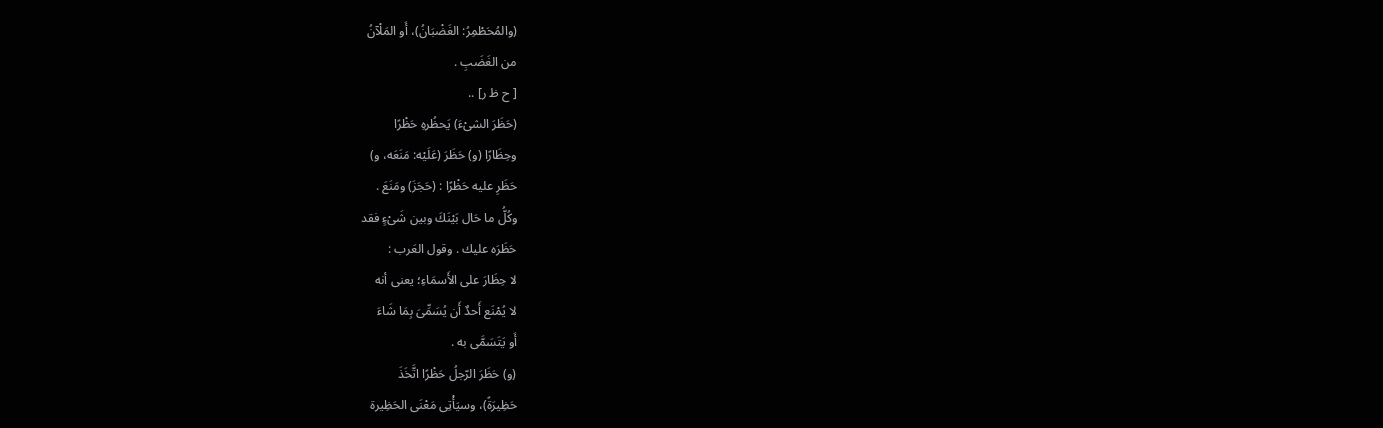(والمُحَطْمِرُ: الغَضْبَانُ)، أَو المَلْآنُ
من الغَضَبِ .
[ ح ظ ر] ..
(حَظَرَ الشىْءَ) يَحظُرهِ حَظْرًا
وحِظَارًا (و) حَظَرَ (عَلَيْه: مَنَعَه، و)
حَظَرِ عليه حَظْرًا : (حَجَزَ) ومَنَعَ .
وكُلُّ ما حَال بَيْنَكَ وبين شَىْءٍ فقد
حَظَرَه عليك . وقول العَرب :
لا حِظَارَ على الأَسمَاءِ؛ يعنى أنه
لا يُمْنَع أَحدٌ أَن يُسَمِّىَ بِمَا شَاءَ
أَو یَتَسَمَّى به .
(و) حَظَرَ الرّجلُ حَظْرًا اتَّخَذَ
حَظِيرَةً)، وسيَأْتِى مَعْنَى الحَظِيرة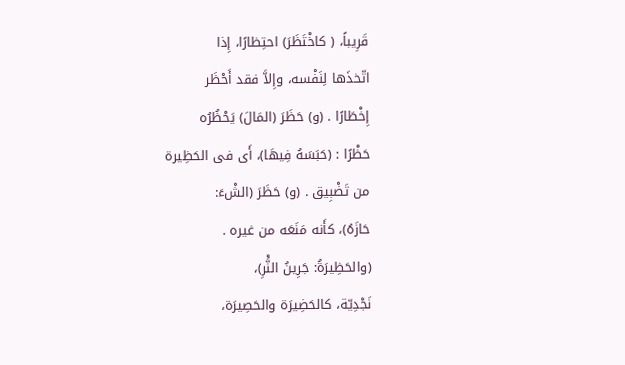قَرِيباً، ( كاخْتَظَرَ) احتِظارًا، إِذا
اتّخذَها لِنَفْسه، وإِلاَّ فقد أَحْظَر
إِخْطَارًا . (و) حَظَرَ (المَالَ) يَحْظُرُه
حَظْرًا : (حَبَسَهُ فِيهَا)، أَى فى الحَظِيرة
من تَضْبِيق . (و) حَظَرَ (الشْءَ:
حَازَهُ)، كأَنه مَنَعَه من غيره .
(والحَظِيرَةُ: جَرِينُ النَّْرِ)،
نَجْدِيّة، كالحَضِيرَة والحَصِيرَة،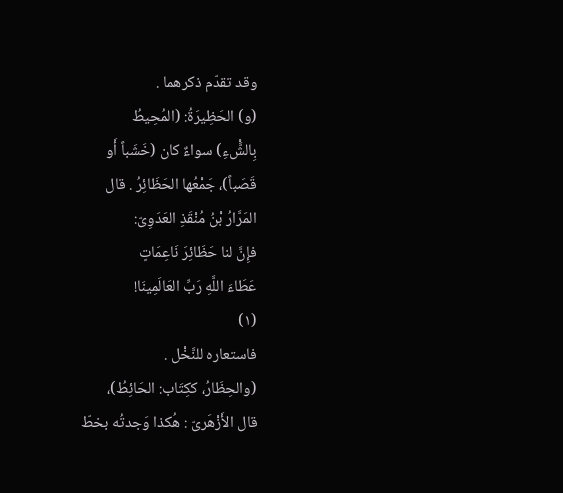وقد تقدّم ذكرهما .
(و) الحَظِيرَةُ: (المُحِيطُ
بِالشَّْءِ) سواءٌ كان (خَشَباً أَو
قَصَباً)، جَمْعُها الحَظَائِرُ . قال
المَرَّارُ بْنُ مُنْقَذِ العَدَوِىّ:
فإِنَّ لنا حَظَائِرَ نَاعِمَاتٍ
عَطَاءَ اللَّهِ رَبِّ العَالَمِينَا!
(١)
فاستعاره للنَّخْل .
(والحِظَارُ، ككِتَاب: الحَائِطُ)،
قال الأَزْهَرىّ : هُكذا وَجدتُه بخطّ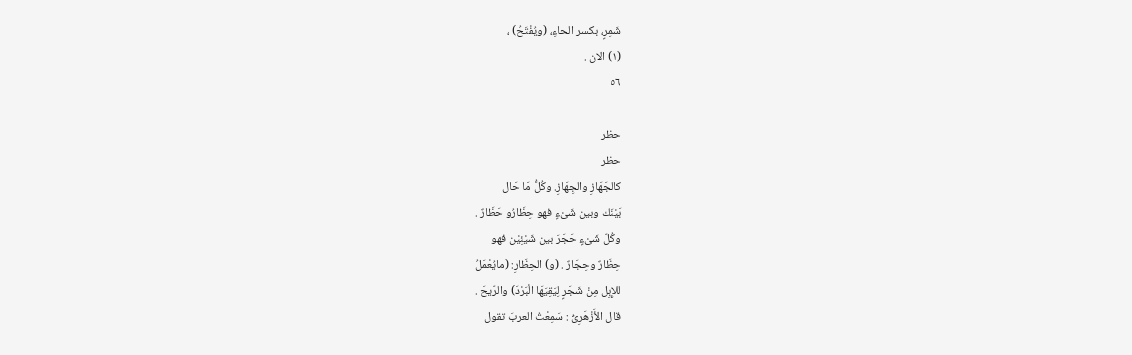شَمِرٍ، بكسر الحاءِ، (ويُفْتَحُ) ،
(١) الان .
٥٦

حظر
حظر
كالجَهَازِ والجِهَازِ. وكُلُّ مَا حَال
بَيْنَك وبين شَىْءٍ فهو حِظَارُو حَظَارٌ .
وكُلّ شَىْءٍ حَجَرَ بين شَيْئِيْن فهو
حِظَارٌ وحِجَارٌ . (و) الحِظَارِ: (مايُعْمَلُ
للإِبِل مِنْ شَجَرٍ لِيَقِيَهَا الْبَرْدَ) والرّيحَ .
قال الأَزْهَرِىُّ : سَمِعْتُ العربَ تقول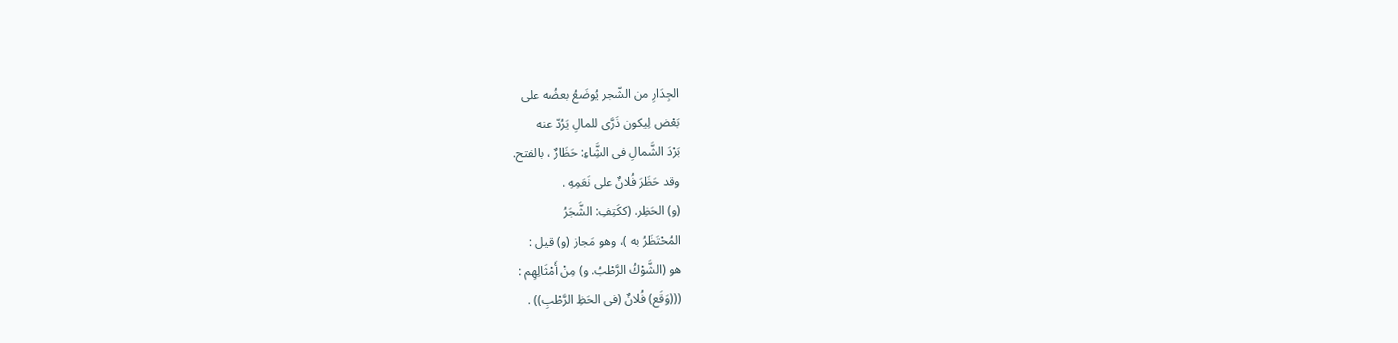الجِدَارِ من الشّجر يُوضَعُ بعضُه على
بَعْض لِيكون ذَرَّى للمالِ يَرُدّ عنه
بَرْدَ الشَّمالِ فى الشَِّاءِ: حَظَارٌ ، بالفتح.
وقد حَظَرَ فُلانٌ على نَعَمِهِ .
(و) الحَظِر. (ككَتِفِ: الشَّجَرُ
المُحْتَظَرُ به )، وهو مَجاز (و) قيل :
هو (الشَّوْكُ الرَّطْبُ. و) مِنْ أَمْثَالِهِم :
(((وَقَع) فُلانٌ (فى الحَظِ الرَّطْبِ)) .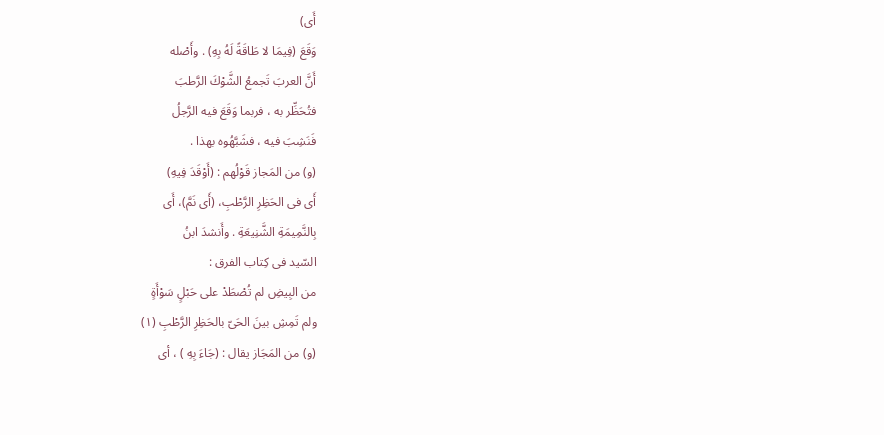أَى)
وَقَعَ (فِيمَا لا طَاقَةً لَهُ بِهِ) . وأَصْله
أَنَّ العربَ تَجمعُ الشَّوْكَ الرَّطبَ
فتُحَظِّر به ، فربما وَقَعَ فيه الرَّجلُ
فَنَشِبَ فيه ، فشَبَّهُوه بهذا .
(و) من المَجاز قَوْلُهم : (أَوْقَدَ فِيهِ)
أَى فى الحَظِرِ الرَّطْبِ، (أَى نَمَّ)، أَى
بِالنَّمِيمَةِ الشَّنِيعَةِ . وأَنشدَ ابنُ
السّيد فى كِتاب الفرق :
من البِيضِ لم تُصْطَدْ على حَبْلٍ سَوْأَةٍ
ولم تَمِشِ بينَ الحَىّ بالحَظِرِ الرَّطْبِ (١)
(و) من المَجَاز يقال : (جَاءَ بِهِ ) ، أى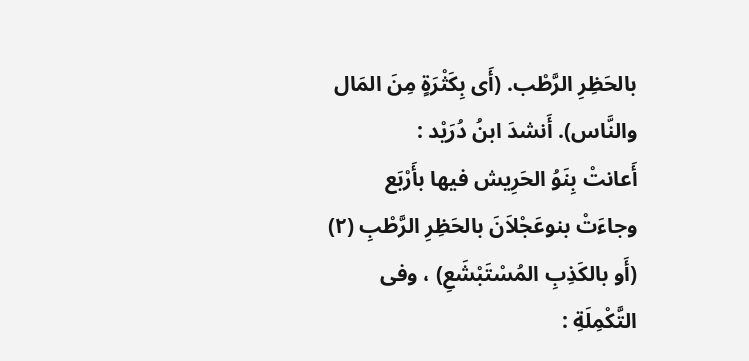بالحَظِرِ الرَّطْب. (أَى بِكَثْرَةٍ مِنَ المَال
والنَّاس). أَنشدَ ابنُ دُرَيْد :
أَعانتْ بِنَوُ الحَرِيش فيها بأَرْبَع
وجاءَتْ بنوعَجْلاَنَ بالحَظِرِ الرَّطْبِ (٢)
(أَو بالكَذِبِ المُسْتَبْشَعِ) ، وفى
التَّكْمِلَةِ :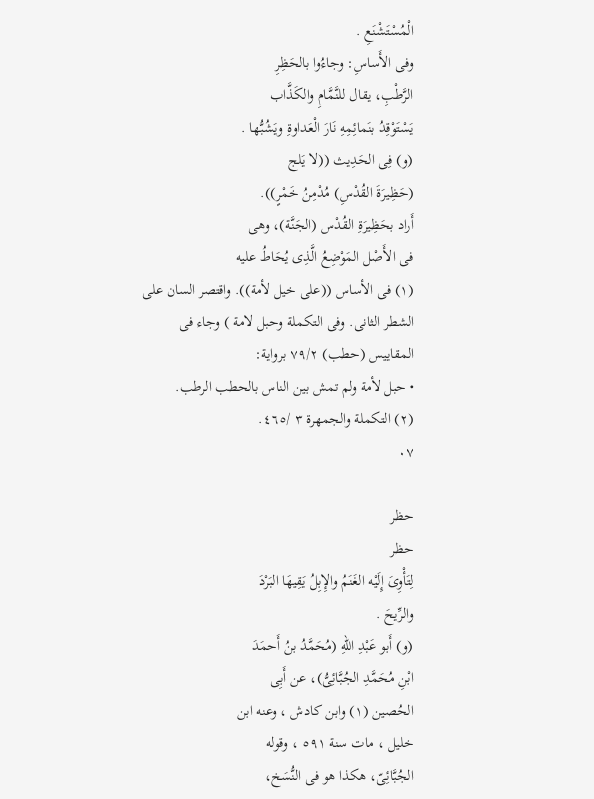الْمُسْتَشْنَعِ .
وفى الأَساسِ: وجاءُوا بالحَظِرِ
الرَّطْبِ، يقال للنَّمَّامِ والكَذَّاب
يَسْتَوْقِدُ بنَمائِمِهِ نَارَ الْعَداوةِ ويَشُبُّها .
(و) فِى الحَدِيث ((لا يَلج
(حَظِيرَةَ القُدْسِ) مُدْمِنُ خَمْرٍ)).
أَراد بحَظِيرَةِ القُدْس (الجَنَّة)، وهى
فى الأَصْل المَوْضِعُ الَّذِى يُحَاطُ عليه
(١) فى الأساس ((على خيل لأمة)). واقتصر السان على
الشطر الثانى. وفى التكملة وحبل لامة ) وجاء فى
المقاييس (حطب) ٧٩/٢ برواية:
• حبل لأمة ولم تمش بين الناس بالحطب الرطب.
(٢) التكملة والجمهرة ٣ /٤٦٥.
٠٧

حظر
حظر
لِتَأْوِىَ إِلَيْه الغَنَمُ والإِبِلُ يَقِيهَا البَرْدَ
والرِّيحَ .
(و) أَبو عَبْدِ اللهِ (مُحَمَّدُ بنُ أَحمَدَ
ابْنِ مُحَمَّدِ الجُبَّائِىُّ)، عن أَبِى
الحُصين (١) وابن كادش ، وعنه ابن
خليل ، مات سنة ٥٩١ ، وقوله
الجُبَّائِىّ، هكذا هو فى النُّسَخ،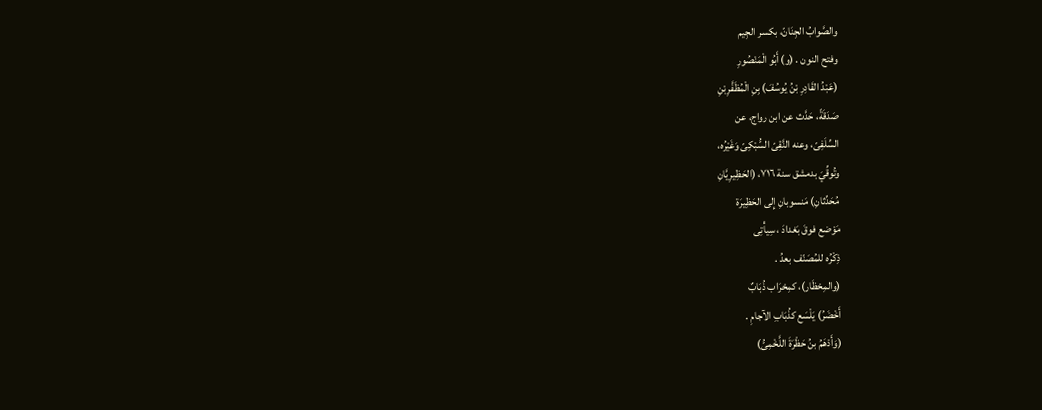والصَّوابُ الجِنَانّ، بكسر الجِيم
وفتح النون . (و) أَبُو الْمَنْصُورِ
(عَبْدُ القَادِرِ بْنُ يُوسُفَ) بِنِ الْمُظَفَّرِبْنِ
صَدَقَةً، حَدَّث عن ابن رواج، عن
السِّلَفِىّ، وعنه النَّقِىّ السُّبْكِىّ وَغَيْرُه،
وتُوقِّيَ بدمشق سنة ٧١٦، (الحَظِيرِيَّانِ
مُحَدِّثانِ) مَنسوبانِ إِلى الحَظِيرَة
مَوْضع فوقَ بَغدادَ ، سِيأْتِى
ذِكْرُه للمُصَنّف بعدُ .
(والمِحْظَار)، كمِحْرَاب ذُبَابٌ
أَخْضَرُ) يَلْسَع كذُبَابِ الآجامِ .
(وَأَدْهَمُ بنُ حَظْرَةَ اللَّخْمِىُّ)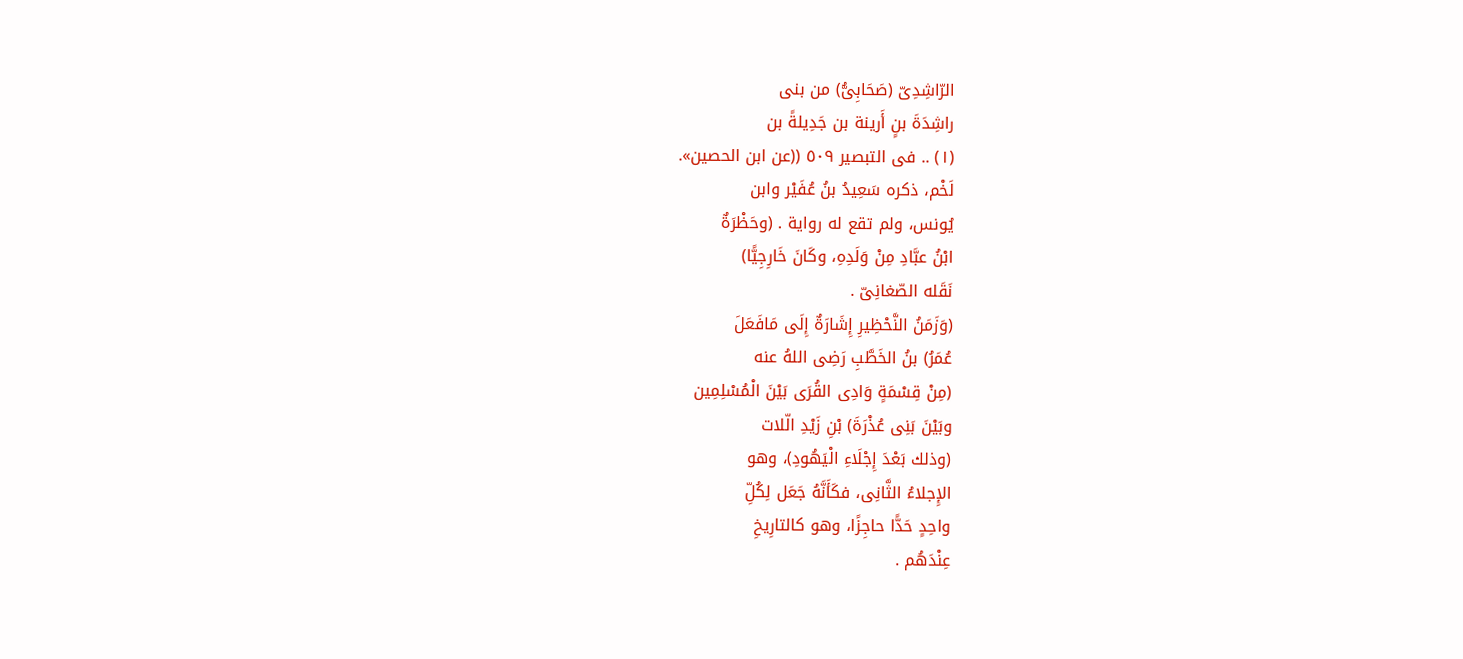الرّاشِدِىّ (صَحَابِىُّ) من بنى
راشِدَةَ بنٍ أَرينة بن جَدِيلةً بن
(١) .. فى التبصير ٥٠٩ ((عن ابن الحصين».
لَخْم، ذكره سَعِيدُ بنُ عُفَيْر وابن
يُونس، ولم تقع له رواية . (وحَظْرَةٌ
ابْنُ عبَّادِ مِنْ وَلَدِهِ، وكَانَ خَارِجِيًّا)
نَقَله الصّغانِىّ .
(وَزَمَنُ النَّحْظِيرِ إِشَارَةٌ إِلَى مَافَعَلَ
عُمَرُ) بنُ الخَطَّبِ رَضِى اللهُ عنه
(مِنْ قِسْمَةٍ وَادِى القُرَى بَيْنَ الْمُسْلِمِين
وبَيْنَ بَنِى عُذْرَةَ) بْنِ زَيْدِ الّلات
(وذلك بَعْدَ إِجْلَاءِ الْيَهُودِ)، وهو
الإِجلاءُ الثَّانِى، فكَأَنَّهُ جَعَل لِكُلِّ
واحِدٍ حَدًّا حاجِزًا، وهو كالتارِيخِ
عِنْدَهُم .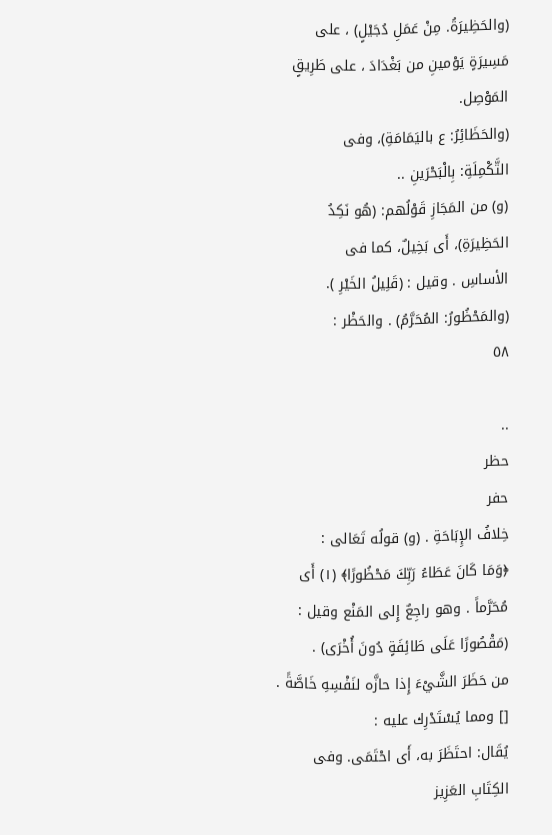(والحَظِيرَةُ. مِنْ عَمَلِ دُجَيْلٍ) ، على
مَسِيرَةٍ يَوْمينِ من بَغْدَادَ ، على طَرِيقٍ
المَوْصِل.
(والحَظَائِرُ: ع باليَمَامَةِ)، وفى
التَّكْمِلَةِ: بِالْبَحْرَينِ ..
(و) من المَجَازِ قَوْلُهم: (هُو نَكِدُ
الحَظِيرَةِ)، أَى بَخِيلٌ، كما فى
الأساسِ . وقيل : (قَلِيلُ الخَيْرِ ).
(والمَحْظُورُ: المُحَرَّمُ) . والحَظْر :
٥٨

..
حظر
حفر
خِلافُ الإِبَاحَةِ . (و) قولُه تَعَالى :
﴿وَمَا كَانَ عَطَاءُ رَبِّكَ مَحْظُورًا﴾ (١) أَى
مُحَرَّماً . وهو راجِعٌ إِلى المَنْع وقيل :
(مَقْصُورًا عَلَى طَائِفَةٍ دُونَ أُخْرَى) .
من حَظَرَ الشَّيْءَ إِذا حازَّه لنَفْسِهِ خَاصَّةً .
[] ومما يُسْتَدْرِك عليه :
يُقَال: احتَظَرَ به، أَى احْتَمَى. وفى
الكِتَابِ العَزِيز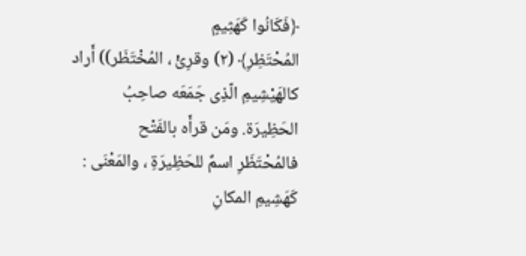﴿فَكَانُوا كَهَثِيمٍ
المُحْتَظِرِ﴾ (٢) وقرِئْ ، المُخْتَظَر)) أَراد
كالهَيْشِيمِ الّذِى جَمَعَه صاحِبُ
الحَظِيرَة. ومَن قرأَه بالفَتْح
فالمُحْتَظَرِ اسمٌ للحَظِيرَةِ ، والمَعْنَى :
كَهَشِيمِ المكانِ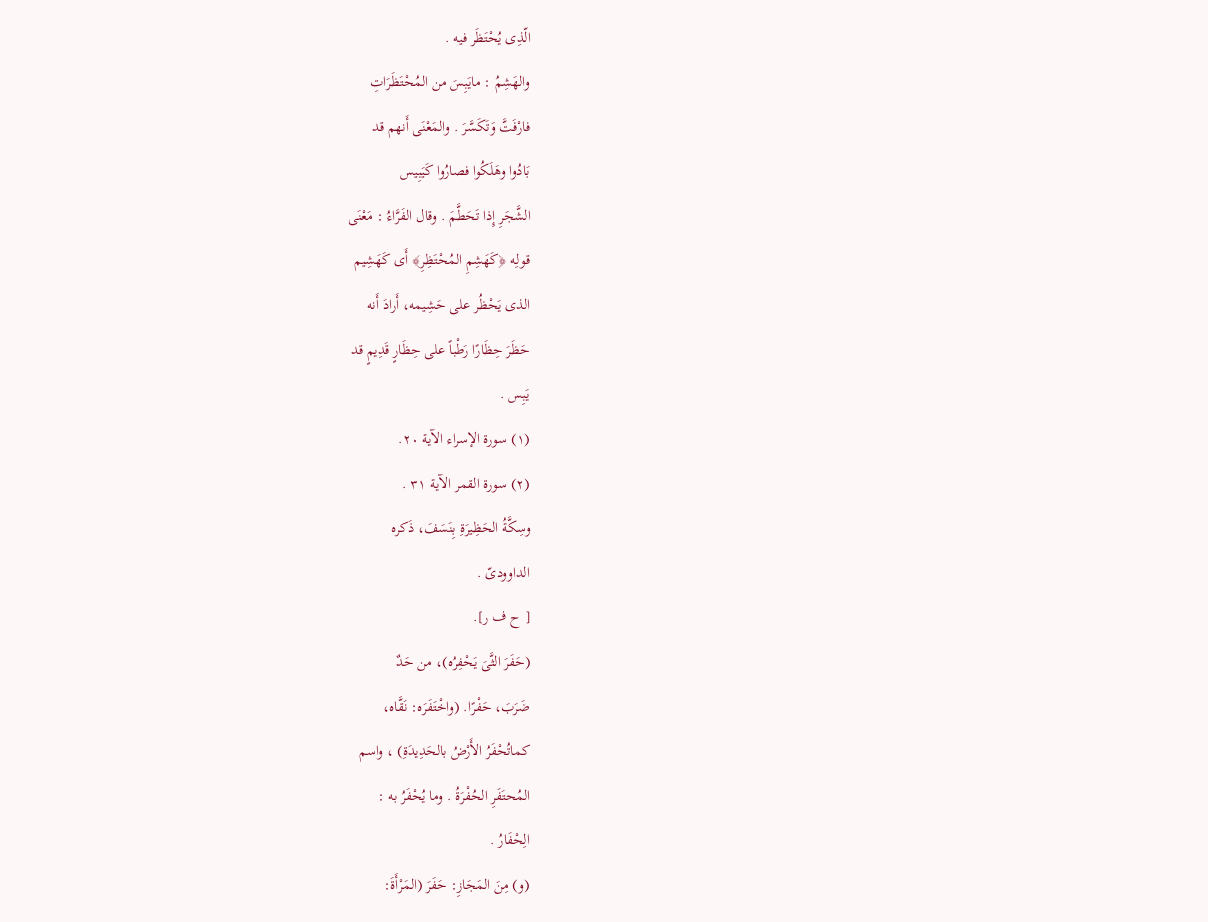الّذِى يُحْتَظَر فيه .
والهَشِمُ : مايَبِسَ من المُحْتَظَرَاتِ
فارْفَتَّ وَتَكَسَّرَ . والمَعْنَى أَنهم قد
بَادُوا وهَلَكُوا فصارُوا كَيَبِيس
الشَّجَرِ إِذا تَحَطَّمَ . وقال الفَرَّاءُ : مَعْنَى
قولِه ﴿كَهَشِمِ المُحْتَظِرِ﴾ أَى كَهَشِيم
الذى يَحْظُر على حَشِيمه، أَرادَ أَنه
حَظَرَ حِظَارًا رَطْباً على حِظَارٍ قَدِيمٍ قد
یَبِس .
(١) سورة الإسراء الآية ٢٠.
(٢) سورة القمر الآية ٣١ .
وسِكَّةُ الحَظِيرَةِ بِنَسَفَ، ذَكره
الداوودىّ .
[ ح ف ر].
(حَفَرَ الثَّىَ يَحْفِرُه)، من حَدٌ
ضَرَبَ، حَفْرًا. (واخْتَفَرَه: نَقَّاه،
كماتُحْفَرُ الأَرْضُ بالحَدِيدَةِ) ، واسم
المُحتَفَرِ الحُفْرَةُ . وما يُحْفَرُ به :
الِحْفَارُ .
(و) مِنَ المَجَازِ: حَفَرَ (المَرْأَةَ: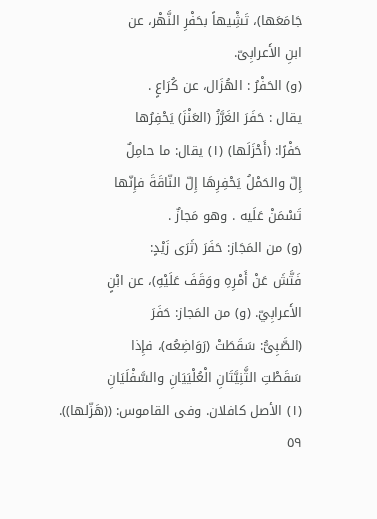جَامَعَها)، تَشِْيهاً بحَفْرِ النَّهْر، عن
ابنِ الأَعرابِىّ.
(و) الحَفْرُ : الهُزَال، عن كُرَاعٍ .
يقال : حَفَرَ الغَرَّزُ (العَنْزَ) يَحْفِرُها
حَفْرًا: (أَحْزَلَها) (١) يقال: ما حامِلٌ
إِلّ والحَمْلُ يَحْفِرِهَا إِلّ النّاقَةَ فإِنّها
تَسْمَنْ عَلَيه . وهو مَجازٌ .
(و) من المَجَاز: حَفَرَ (ثَرَى زَيْدٍ:
فَتَّشَ عَنْ أَمْرِهِ ووَقَفَ عَلَيْهِ)، عن ابْنٍ
الأَعرابِيّ. (و) من المَجاز: حَفَرَ
(الصَّبِىُّ: سَقَطَتْ (رَوَاضِعُه)، فإِذا
سَقَطْتِ الثَّنِيَّتَانِ الْعُلْيَيَانِ والسَّفْلَيَانِ
(١) الأصل كافلان. وفى القاموس: ((هَزّلها)).
٥٩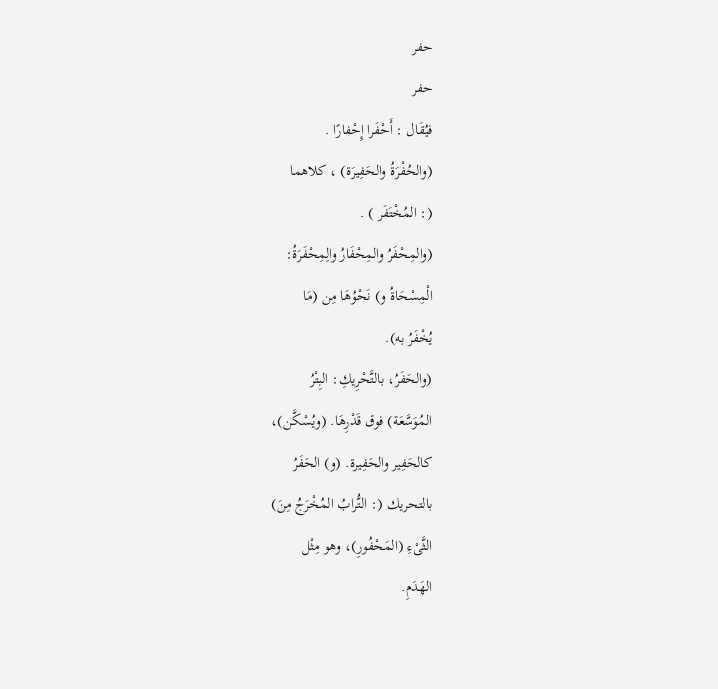حفر
حفر
فيُقَال : أَحْفَرا إِحْفارًا .
(والحُفْرَةُ والحَفِيرَة) ، كلاهما
(: المُخْتَفَر ) .
(والمِحْفَرُ والمِحْفَارُ والِمِحْفَرَةُ:
الْمِسْحَاةُ و) نَحْوُهَا مِن (مَا
يُخْفَرُ به).
(والحَفَرُ، بالتَّحْرِيكِ: البِتْرُ
المُوَسَّعَة) فوق قَدْرِهَا. (ويُسْكَّن)،
كالحَفِير والحَفِيرة. (و) الحَفَرُ
بالتحريك (: التُّرابُ المُخْرَجُ مِنَ)
الثَّىْءِ (المَحْفُورِ)، وهو مِثْل
الهَدَمِ.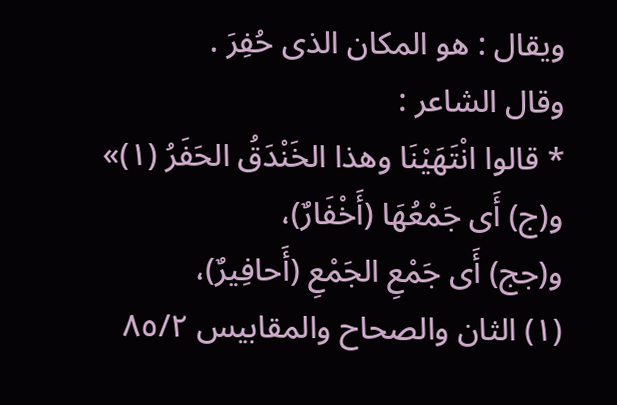ويقال : هو المكان الذى حُفِرَ .
وقال الشاعر :
* قالوا انْتَهَيْنَا وهذا الخَنْدَقُ الحَفَرُ (١)»
و(ج) أَى جَمْعُهَا (أَخْفَارٌ)،
و(جج) أَى جَمْعِ الجَمْعِ (أَحافِيرٌ)،
(١) الثان والصحاح والمقابيس ٨٥/٢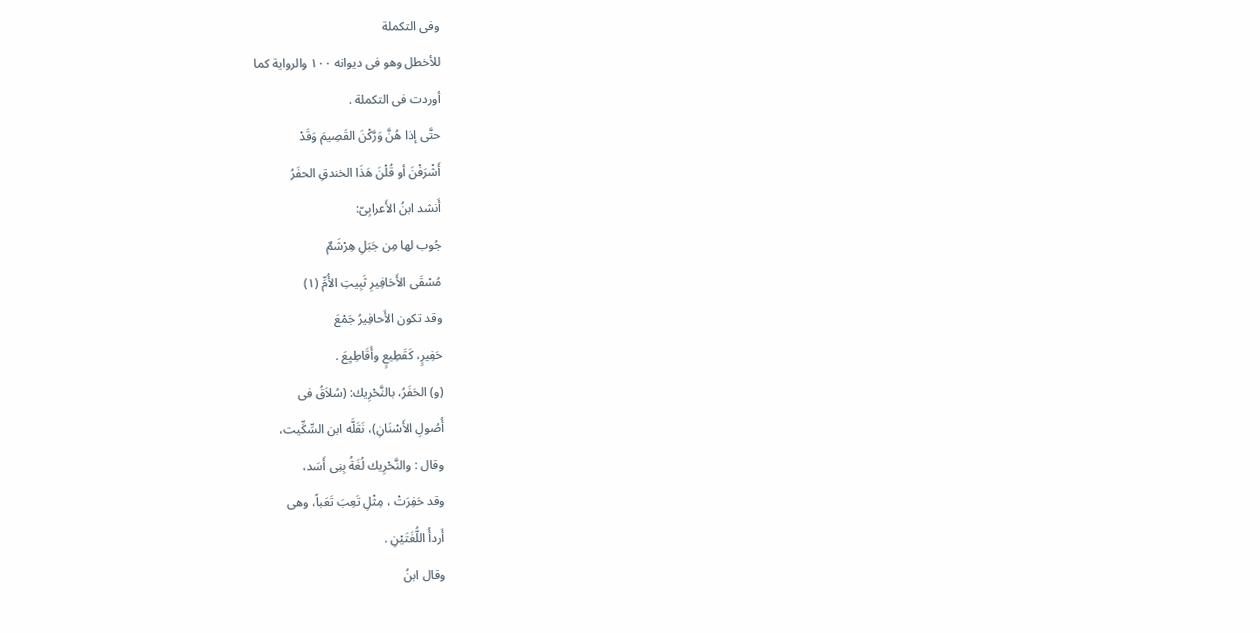وفى التكملة
للأخطل وهو فى ديوانه ١٠٠ والرواية كما
أوردت فى التكملة .
حتَّى إذا هُنَّ وَرَّكْنَ القَصِيمَ وَقَدْ
أَشْرَفْنَ أو قُلْنَ هَذَا الخندقِ الحفَرُ
أَنشد ابنُ الأَعرابِىّ:
جُوب لها مِن جَبَلِ هِرْشَمٌ
مُسْقَى الأَحَافِيرِ ثَبِيتِ الأُمِّ (١)
وقد تكون الأَحافِيرُ جَمْعَ
حَفِيرٍ، كَقَطِيعٍ وأَقَاطِيِعَ .
(و) الحَفَرُ، بالنَّحْرِيك: (سُلاَقُ فى
أُصُولِ الأَسْنَانِ)، نَقَلَّه ابن السِّكِّيت،
وقال : والنَّحْرِيك لُغَةُ بِنِى أَسَد،
وقد حَفِرَتْ ، مِثْلِ تَعِبَ تَعَباً، وهى
أَردأُ اللُّغَتَيْنِ .
وقال ابنُ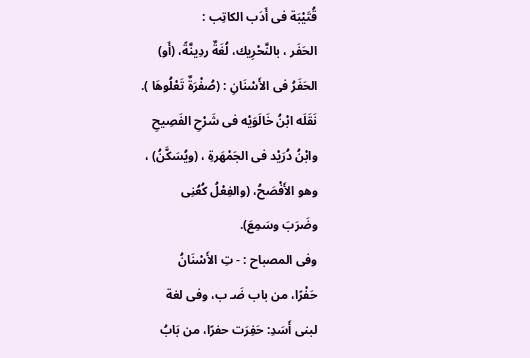قُتَيْبَة فى أَدَب الكاتِب :
الحَفَر ، بالنَّحْرِيك، لُغَةٌ ردِينَّةً، (أَو)
الحَفَرُ فى الأَسْنَانِ : (صُفْرَةٌ تَعْلُوهَا ).
نَقَلَه ابْنُ خَالَوَيْه فى شَرْحِ الفَصِيحِ
وابْنُ دُرَيْد فى الجَمْهَرةِ ، (ويُسَكَّنُ) ،
وهو الأَفْصَحُ، (والفِعْلُ كُعُنِى
وضَرَبَ وسَمِعَ).
وفى المصباح : - تِ الأَسْنَانُ
حَفْرًا، من باب ضَـ ب، وفى لغة
لبنى أَسَدِ: حَفِرَت حفرًا، من بَابُ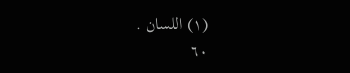(١) اللسان .
٦٠